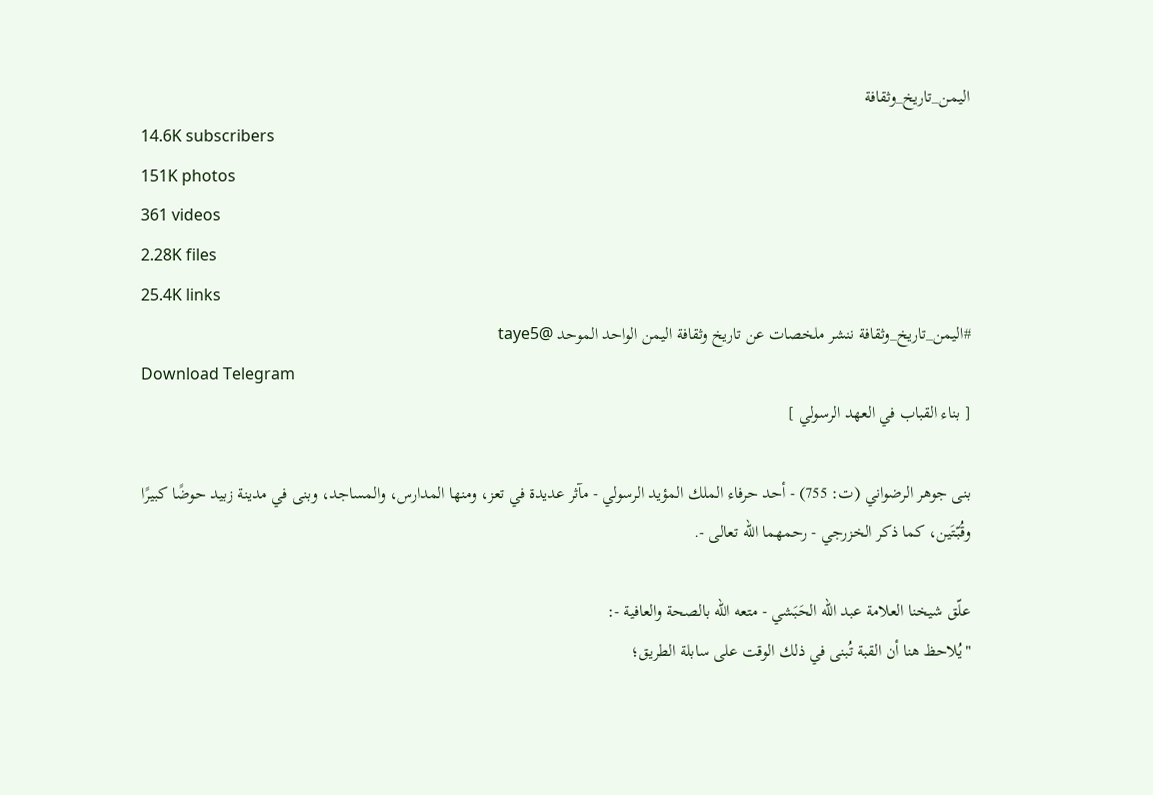اليمن_تاريخ_وثقافة
14.6K subscribers
151K photos
361 videos
2.28K files
25.4K links
#اليمن_تاريخ_وثقافة ننشر ملخصات عن تاريخ وثقافة اليمن الواحد الموحد @taye5
Download Telegram
[ بناء القباب في العهد الرسولي ]

بنى جوهر الرضواني (ت: 755) - أحد حرفاء الملك المؤيد الرسولي - مآثر عديدة في تعز، ومنها المدارس، والمساجد، وبنى في مدينة زبيد حوضًا كبيرًا وقُبّتَين، كما ذكر الخزرجي - رحمهما الله تعالى -.

علّق شيخنا العلامة عبد الله الحَبَشي - متعه الله بالصحة والعافية -:
"يُلاحظ هنا أن القبة تُبنى في ذلك الوقت على سابلة الطريق؛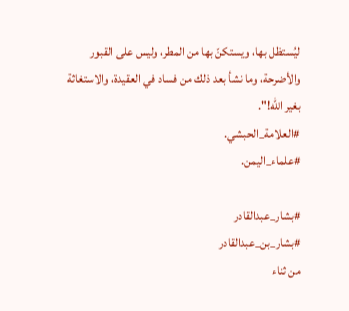ليُستظل بها، ويستكنّ بها من المطر، وليس على القبور والأضرحة، وما نشأ بعد ذلك من فساد في العقيدة، والاستغاثة بغير الله!".
#العلامة_الحبشي.
#علماء_اليمن.

#بشار_عبدالقادر
#بشار_بن_عبدالقادر
من ثناء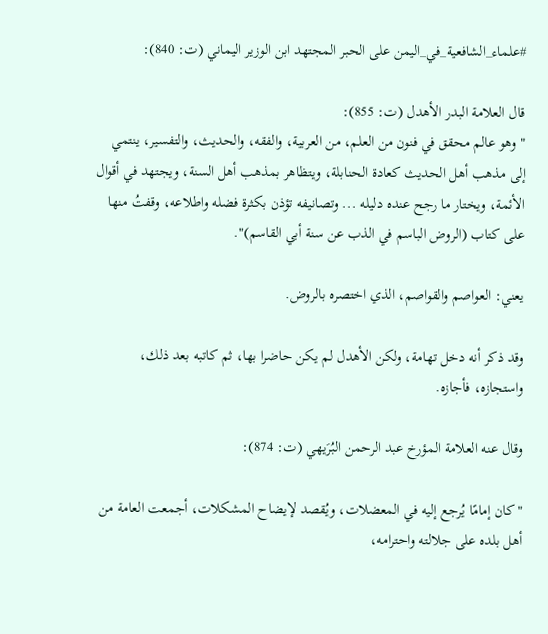#علماء_الشافعية_في_اليمن على الحبر المجتهد ابن الوزير اليماني (ت: 840):

قال العلامة البدر الأهدل (ت: 855):
"وهو عالم محقق في فنون من العلم، من العربية، والفقه، والحديث، والتفسير، ينتمي إلى مذهب أهل الحديث كعادة الحنابلة، ويتظاهر بمذهب أهل السنة، ويجتهد في أقوال الأئمة، ويختار ما رجح عنده دليله ... وتصانيفه تؤذن بكثرة فضله واطلاعه، وقفتُ منها على كتاب (الروض الباسم في الذب عن سنة أبي القاسم)".

يعني: العواصم والقواصم، الذي اختصره بالروض.

وقد ذكر أنه دخل تهامة، ولكن الأهدل لم يكن حاضرا بها، ثم كاتبه بعد ذلك، واستجازه، فأجازه.

وقال عنه العلامة المؤرخ عبد الرحمن البُرَيهي (ت: 874):

"كان إمامًا يُرجع إليه في المعضلات، ويُقصد لإيضاح المشكلات، أجمعت العامة من أهل بلده على جلالته واحترامه،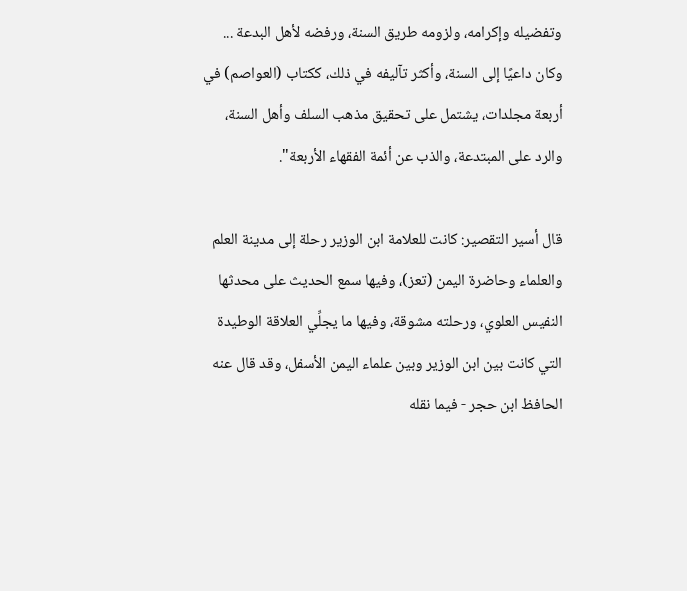وتفضيله وإكرامه، ولزومه طريق السنة، ورفضه لأهل البدعة ... وكان داعيًا إلى السنة، وأكثر تآليفه في ذلك، ككتاب (العواصم) في أربعة مجلدات، يشتمل على تحقيق مذهب السلف وأهل السنة، والرد على المبتدعة، والذب عن أئمة الفقهاء الأربعة".

قال أسير التقصير: كانت للعلامة ابن الوزير رحلة إلى مدينة العلم والعلماء وحاضرة اليمن (تعز)، وفيها سمع الحديث على محدثها النفيس العلوي، ورحلته مشوقة، وفيها ما يجلِّي العلاقة الوطيدة التي كانت بين ابن الوزير وبين علماء اليمن الأسفل، وقد قال عنه الحافظ ابن حجر - فيما نقله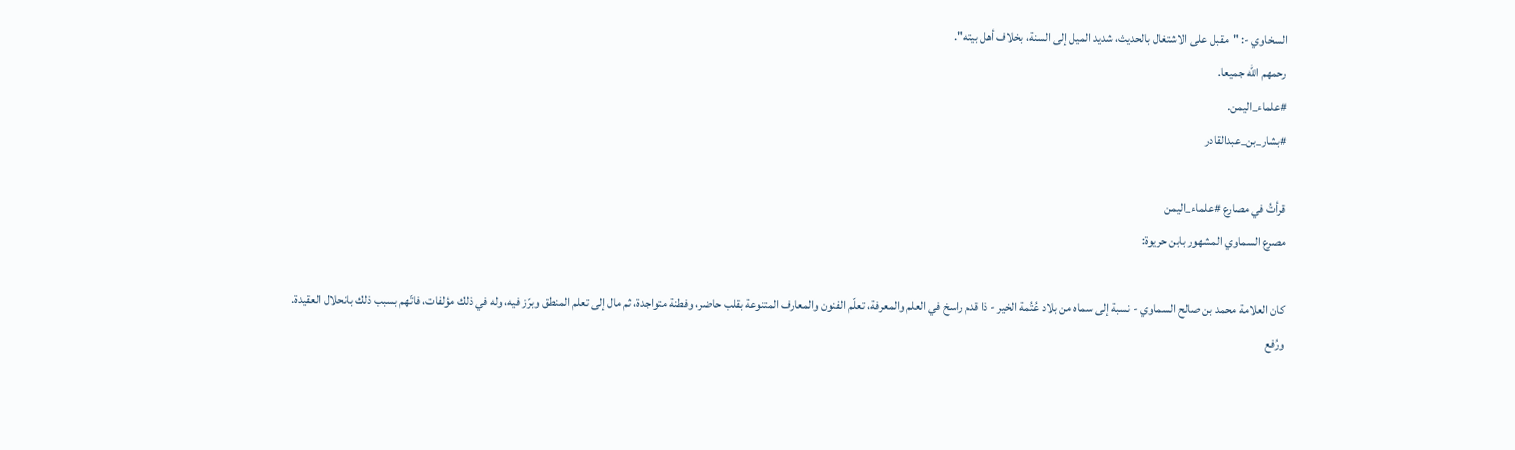السخاوي -: "مقبل على الاشتغال بالحديث، شديد الميل إلى السنة، بخلاف أهل بيته".
رحمهم الله جميعا.
#علماء_اليمن.
#بشار_بن_عبدالقادر

قرأتُ في مصارع #علماء_اليمن
مصرع السماوي المشهور بابن حريوة:

كان العلامة محمد بن صالح السماوي - نسبة إلى سماه من بلاد عُتُمة الخير - ذا قدم راسخ في العلم والمعرفة، تعلّم الفنون والمعارف المتنوعة بقلب حاضر، وفطنة متواجدة، ثم مال إلى تعلم المنطق وبرّز فيه، وله في ذلك مؤلفات، فاتّهم بسبب ذلك بانحلال العقيدة.
ورُفع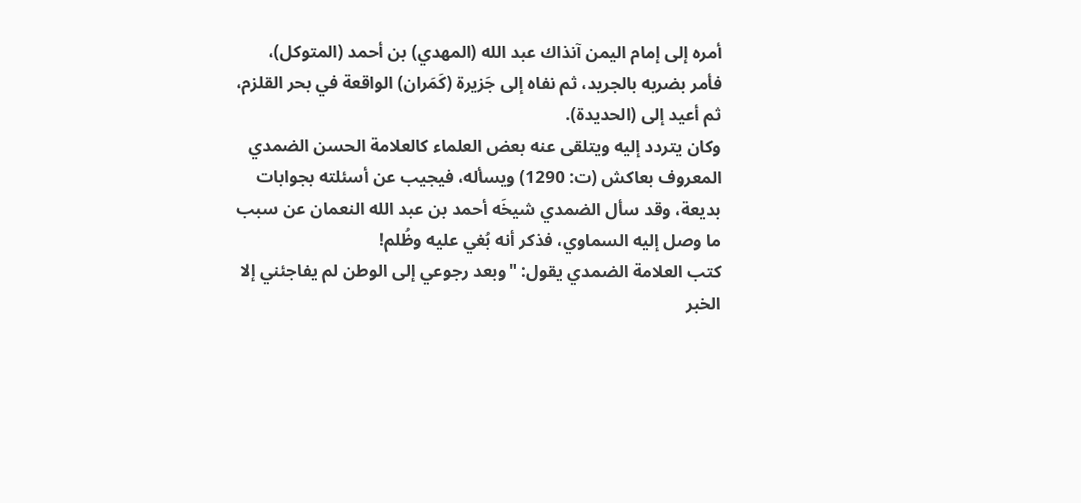أمره إلى إمام اليمن آنذاك عبد الله (المهدي) بن أحمد (المتوكل)، فأمر بضربه بالجريد، ثم نفاه إلى جَزيرة (كَمَران) الواقعة في بحر القلزم، ثم أعيد إلى (الحديدة).
وكان يتردد إليه ويتلقى عنه بعض العلماء كالعلامة الحسن الضمدي المعروف بعاكش (ت: 1290) ويسأله، فيجيب عن أسئلته بجوابات بديعة، وقد سأل الضمدي شيخَه أحمد بن عبد الله النعمان عن سبب ما وصل إليه السماوي، فذكر أنه بُغي عليه وظُلم!
كتب العلامة الضمدي يقول: "وبعد رجوعي إلى الوطن لم يفاجئني إلا الخبر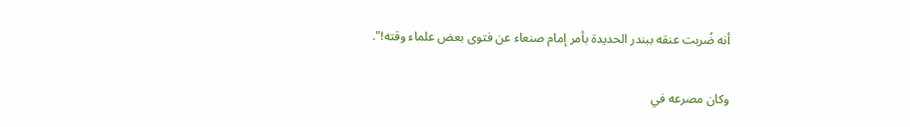أنه ضُربت عنقه ببندر الحديدة بأمر إمام صنعاء عن فتوى بعض علماء وقته!".

وكان مصرعه في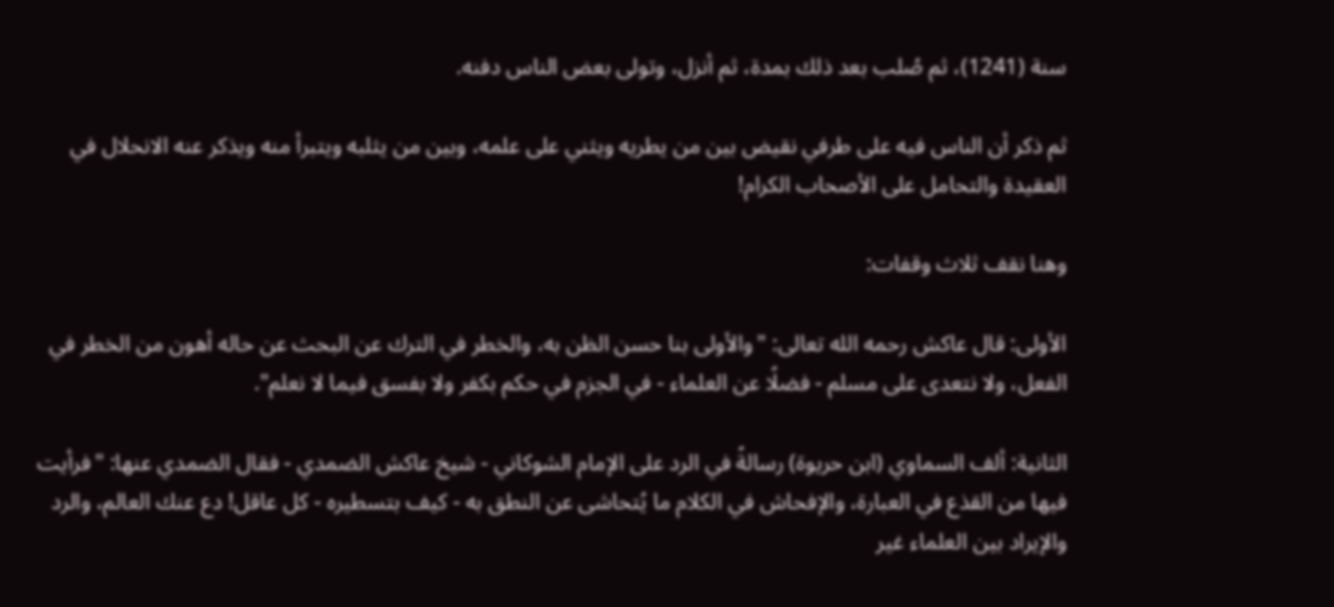سنة (1241)، ثم صُلب بعد ذلك بمدة، ثم أنزل، وتولى بعض الناس دفنه.

ثم ذكر أن الناس فيه على طرفي نقيض بين من يطريه ويثني على علمه، وبين من يثلبه ويتبرأ منه ويذكر عنه الانحلال في العقيدة والتحامل على الأصحاب الكرام!

وهنا نقف ثلاث وقفات:

الأولى: قال عاكش رحمه الله تعالى: "والأولى بنا حسن الظن به، والخطر في الترك عن البحث عن حاله أهون من الخطر في الفعل، ولا نتعدى على مسلم - فضلًا عن العلماء - في الجزم في حكم بكفر ولا بفسق فيما لا نعلم".

الثانية: ألف السماوي (ابن حريوة) رسالةً في الرد على الإمام الشوكاني - شيخ عاكش الضمدي - فقال الضمدي عنها: "فرأيت فيها من القذع في العبارة، والإفحاش في الكلام ما يُتحاشى عن النطق به - كيف بتسطيره - كل عاقل! دع عنك العالم، والرد والإيراد بين العلماء غير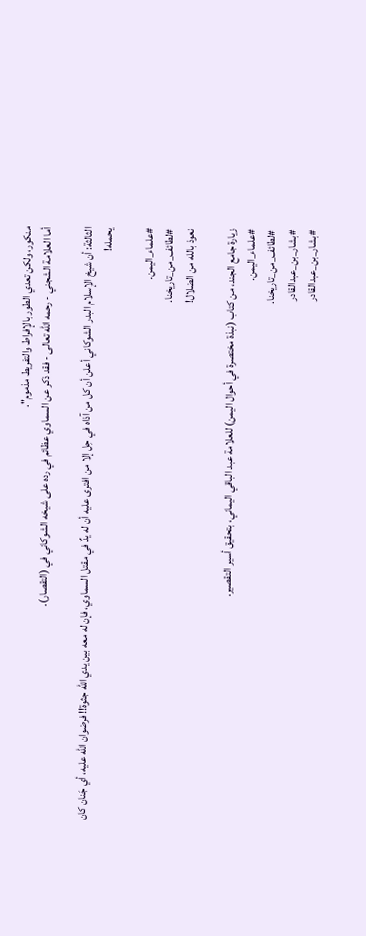منكور، ولكن تعدي الطور بالإفراط والتفريط مذموم".
أما العلامة الشجني - رحمه الله تعالى - فقد ذكر عن السماوي عظائم في رده على شيخه الشوكاني في (التقصار).

الثالثة: أن شيخ الإسلام البدر الشوكاني أعلن أن كل من آذاه في حِل إلا من افترى عليه أن له يدٌ في مقتل السماوي، فإن له معه بين يدي الله جثوة!! فرضوان الله عليه، أي جَنان كان يحمله!

#علماء_اليمن.
#لطائف_من_تاريخنا.
نعوذ بالله من الضلال!

زيارة جامع الجند، من كتاب (نبذة مختصرة في أحوال اليمن) للعلامة عبد الباقي اليماني، بتحقيق أسير التقصير.
#علماء_اليمن.
#لطائف_من_تاريخنا.
#بشار_بن_عبدالقادر
#بشار_بن_عبدالقادر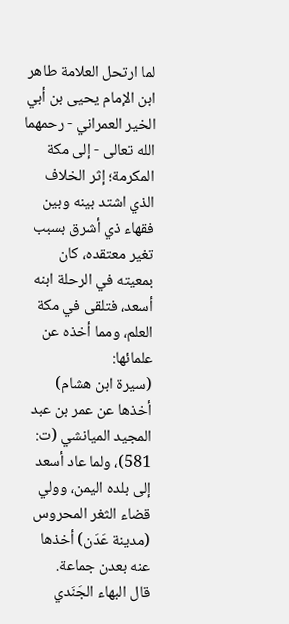لما ارتحل العلامة طاهر ابن الإمام يحيى بن أبي الخير العمراني - رحمهما الله تعالى - إلى مكة المكرمة؛ إثر الخلاف الذي اشتد بينه وبين فقهاء ذي أشرق بسبب تغير معتقده، كان بمعيته في الرحلة ابنه أسعد، فتلقى في مكة العلم، ومما أخذه عن علمائها:
(سيرة ابن هشام) أخذها عن عمر بن عبد المجيد الميانشي (ت: 581)، ولما عاد أسعد إلى بلده اليمن، وولي قضاء الثغر المحروس (مدينة عَدَن) أخذها عنه بعدن جماعة.
قال البهاء الجَنَدي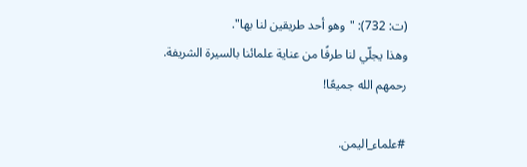(ت: 732): "وهو أحد طريقين لنا بها".
وهذا يجلّي لنا طرفًا من عناية علمائنا بالسيرة الشريفة.
رحمهم الله جميعًا!

#علماء_اليمن.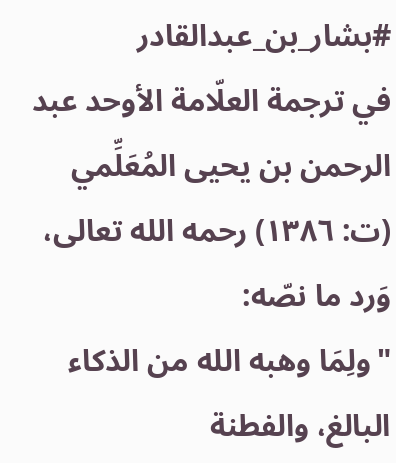#بشار_بن_عبدالقادر
في ترجمة العلّامة الأوحد عبد الرحمن بن يحيى المُعَلِّمي (ت: ١٣٨٦) رحمه الله تعالى، وَرد ما نصّه:
"ولِمَا وهبه الله من الذكاء البالغ، والفطنة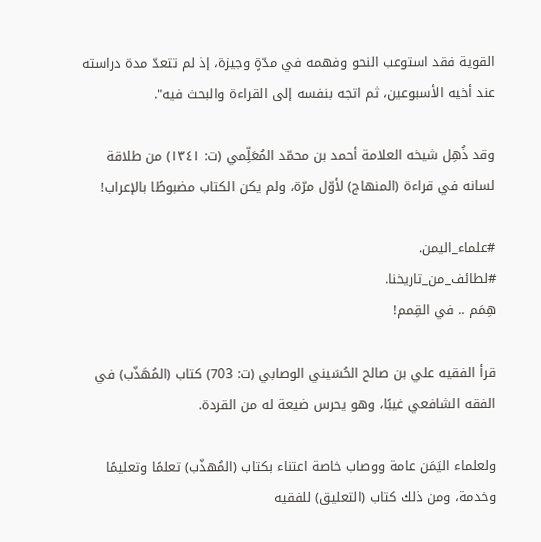القوية فقد استوعب النحو وفهمه في مدّةٍ وجيزة، إذ لم تتعدّ مدة دراسته عند أخيه الأسبوعين، ثم اتجه بنفسه إلى القراءة والبحث فيه".

وقد ذُهِل شيخه العلامة أحمد بن محمّد المُعَلِّمي (ت: ١٣٤١) من طلاقة لسانه في قراءة (المنهاج) لأوّل مرّة، ولم يكن الكتاب مضبوطًا بالإعراب!

#علماء_اليمن.
#لطائف_من_تاريخنا.
هِمَم .. في القِمم!

قرأ الفقيه علي بن صالح الحُسَيني الوصابي (ت: 703) كتاب (المُهَذّب) في الفقه الشافعي غيبًا، وهو يحرس ضيعة له من القردة.

ولعلماء اليَمَن عامة ووصاب خاصة اعتناء بكتاب (المُهذّب) تعلمًا وتعليمًا وخدمة، ومن ذلك كتاب (التعليق) للفقيه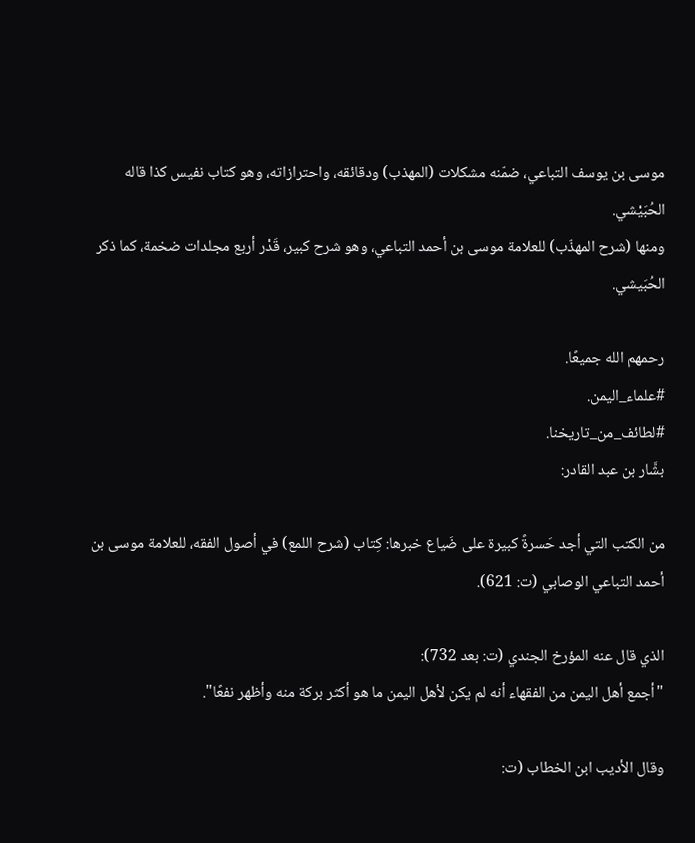موسى بن يوسف التباعي، ضمّنه مشكلات (المهذب) ودقائقه، واحترازاته، وهو كتاب نفيس كذا قاله الحُبَيْشي.
ومنها (شرح المهذّب) للعلامة موسى بن أحمد التباعي، وهو شرح كبير، قَدْر أربع مجلدات ضخمة، كما ذكر الحُبَيشي.

رحمهم الله جميعًا.
#علماء_اليمن.
#لطائف_من_تاريخنا.
بشَّار بن عبد القادر:

من الكتب التي أجد حَسرةً كبيرة على ضَياع خبرها: كِتاب (شرح اللمع) في أصول الفقه، للعلامة موسى بن أحمد التباعي الوصابي (ت: 621).

الذي قال عنه المؤرخ الجندي (ت: بعد 732):
"أجمع أهل اليمن من الفقهاء أنه لم يكن لأهل اليمن ما هو أكثر بركة منه وأظهر نفعًا".

وقال الأديب ابن الخطاب (ت: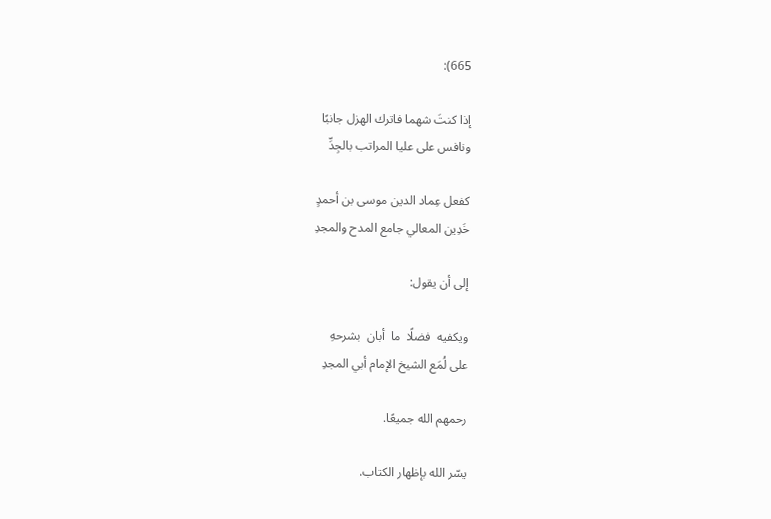665):

إذا كنتَ شهما فاترك الهزل جانبًا
ونافس على عليا المراتب بالجِدِّ

كفعل عِماد الدين موسى بن أحمدٍ
خَدِين المعالي جامع المدح والمجدِ

إلى أن يقول:

ويكفيه  فضلًا  ما  أبان  بشرحهِ
على لُمَع الشيخ الإمام أبي المجدِ

رحمهم الله جميعًا.

يسّر الله بإظهار الكتاب.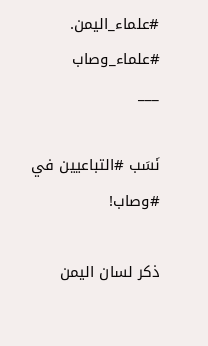#علماء_اليمن.
#علماء_وصاب
___

نَسَب #التباعيين في #وصاب!

ذكر لسان اليمن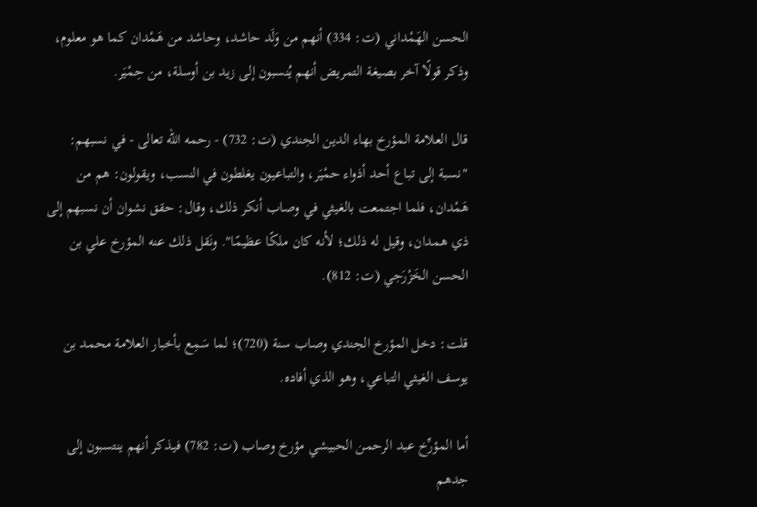الحسن الهَمْداني (ت: 334) أنهم من وَلَد حاشد، وحاشد من هَمْدان كما هو معلوم، وذكر قولًا آخر بصيغة التمريض أنهم يُنسبون إلى زيد بن أوسلة، من حِمْيَر.

قال العلامة المؤرخ بهاء الدين الجندي (ت: 732) - رحمه الله تعالى - في نسبهم: "نسبة إلى تباع أحد أذواء حمْيَر، والتباعيون يغلطون في النسب، ويقولون: هم من هَمْدان، فلما اجتمعت بالغيثي في وصاب أنكر ذلك، وقال: حقق نشوان أن نسبهم إلى ذي همدان، وقيل له ذلك؛ لأنه كان ملكًا عظيمًا". ونَقل ذلك عنه المؤرخ علي بن الحسن الخَزْرَجي (ت: 812).

قلت: دخل المؤرخ الجندي وصاب سنة (720)؛ لما سَمِع بأخبار العلامة محمد بن يوسف الغيثي التباعي، وهو الذي أفاده.

أما المؤرِّخ عبد الرحمن الحبيشي مؤرخ وصاب (ت: 782) فيذكر أنهم ينتسبون إلى جدهم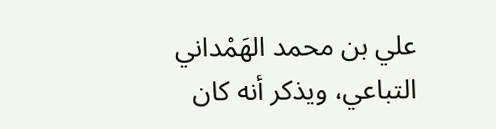علي بن محمد الهَمْداني التباعي، ويذكر أنه كان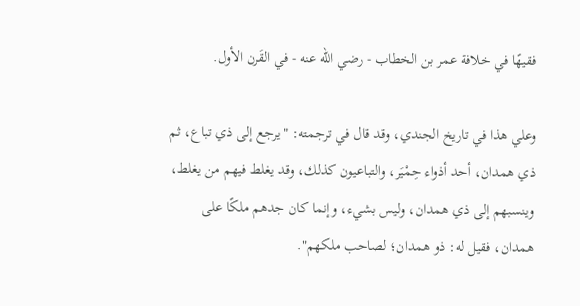فقيهًا في خلافة عمر بن الخطاب - رضي الله عنه - في القَرن الأول.

وعلي هذا في تاريخ الجندي، وقد قال في ترجمته: "يرجع إلى ذي تباع، ثم ذي همدان، أحد أذواء حِمْيَر، والتباعيون كذلك، وقد يغلط فيهم من يغلط، وينسبهم إلى ذي همدان، وليس بشيء، وإنما كان جدهم ملكًا على همدان، فقيل له: ذو همدان؛ لصاحب ملكهم".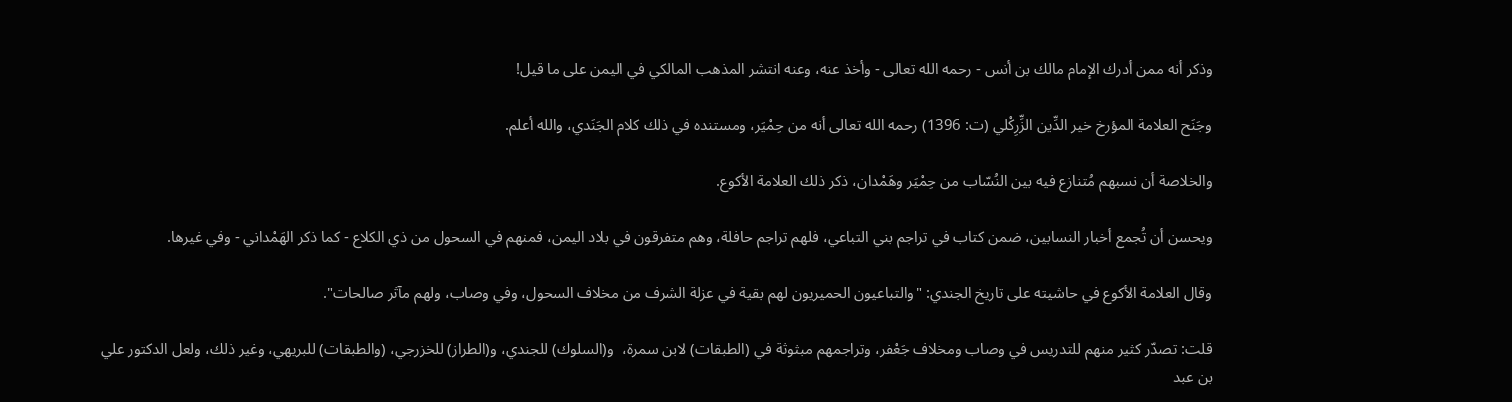وذكر أنه ممن أدرك الإمام مالك بن أنس - رحمه الله تعالى - وأخذ عنه، وعنه انتشر المذهب المالكي في اليمن على ما قيل!

وجَنَح العلامة المؤرخ خير الدِّين الزِّرِكْلي (ت: 1396) رحمه الله تعالى أنه من حِمْيَر، ومستنده في ذلك كلام الجَنَدي، والله أعلم.

والخلاصة أن نسبهم مُتنازع فيه بين النُسّاب من حِمْيَر وهَمْدان، ذكر ذلك العلامة الأكوع.

ويحسن أن تُجمع أخبار النسابين، ضمن كتاب في تراجم بني التباعي، فلهم تراجم حافلة، وهم متفرقون في بلاد اليمن، فمنهم في السحول من ذي الكلاع - كما ذكر الهَمْداني - وفي غيرها.

وقال العلامة الأكوع في حاشيته على تاريخ الجندي: "والتباعيون الحميريون لهم بقية في عزلة الشرف من مخلاف السحول، وفي وصاب، ولهم مآثر صالحات".

قلت: تصدّر كثير منهم للتدريس في وصاب ومخلاف جَعْفر، وتراجمهم مبثوثة في (الطبقات) لابن سمرة،  و(السلوك) للجندي، و(الطراز) للخزرجي، (والطبقات) للبريهي، وغير ذلك، ولعل الدكتور علي بن عبد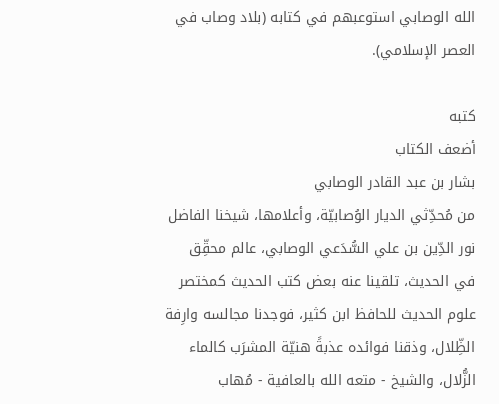الله الوصابي استوعبهم في كتابه (بلاد وصاب في العصر الإسلامي).

كتبه
أضعف الكتاب
بشار بن عبد القادر الوصابي
من مُحدِّثي الديار الوُصابيّة، وأعلامها، شيخنا الفاضل نور الدِّين بن علي السُّدَعي الوصابي، عالم محقِّق في الحديث، تلقينا عنه بعض كتب الحديث كمختصر علوم الحديث للحافظ ابن كثير، فوجدنا مجالسه وارِفة الظِّلال، وذقنا فوائده عذبةً هنيّة المشرَب كالماء الزُّلال، والشيخ - متعه الله بالعافية - مُهاب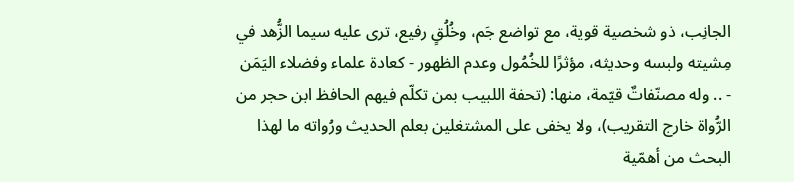الجانِب، ذو شخصية قوية، مع تواضع جَم، وخُلُقٍ رفيع، ترى عليه سيما الزُّهد في مِشيته ولبسه وحديثه، مؤثرًا للخُمُول وعدم الظهور - كعادة علماء وفضلاء اليَمَن - .. وله مصنّفاتٌ قيّمة، منها: (تحفة اللبيب بمن تكلّم فيهم الحافظ ابن حجر من الرُّواة خارج التقريب)، ولا يخفى على المشتغلين بعلم الحديث ورُواته ما لهذا البحث من أهمّية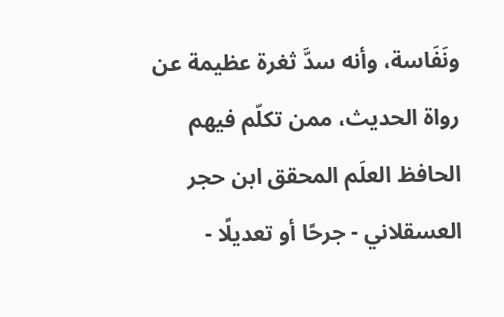ونَفَاسة، وأنه سدَّ ثغرة عظيمة عن رواة الحديث، ممن تكلّم فيهم الحافظ العلَم المحقق ابن حجر العسقلاني - جرحًا أو تعديلًا -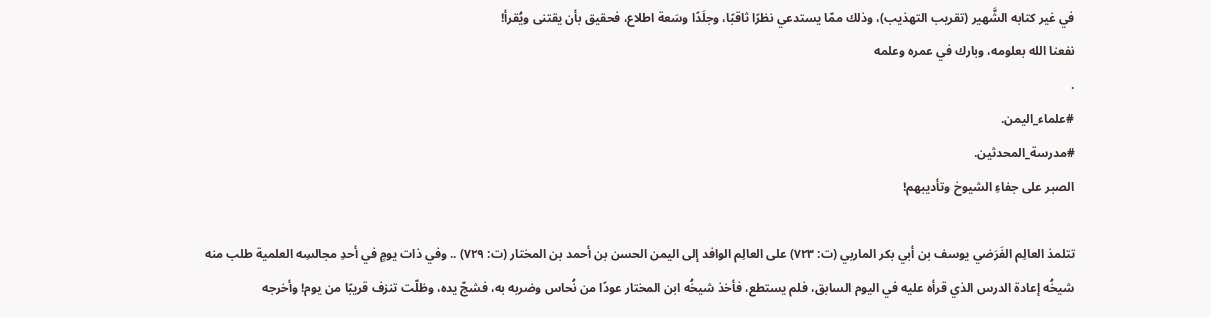في غير كتابه الشَّهير (تقريب التهذيب)، وذلك ممّا يستدعي نظرًا ثاقبًا، وجلَدًا وسَعة اطلاع، فحقيق بأن يقتنى ويُقرأ!
نفعنا الله بعلومه، وبارك في عمره وعلمه
.
#علماء_اليمن.
#مدرسة_المحدثين.
الصبر على جفاءِ الشيوخ وتأديبهم!

تتلمذ العالِم الفَرَضي يوسف بن أبي بكر الماربي (ت: ٧٢٣) على العالِم الوافد إلى اليمن الحسن بن أحمد بن المختار (ت: ٧٢٩) .. وفي ذات يومٍ في أحدِ مجالسِه العلمية طلب منه شيخُه إعادة الدرس الذي قرأه عليه في اليوم السابق، فلم يستطع، فأخذ شيخُه ابن المختار عودًا من نُحاس وضربه به، فشجّ يده، وظلّت تنزف قريبًا من يوم! وأخرجه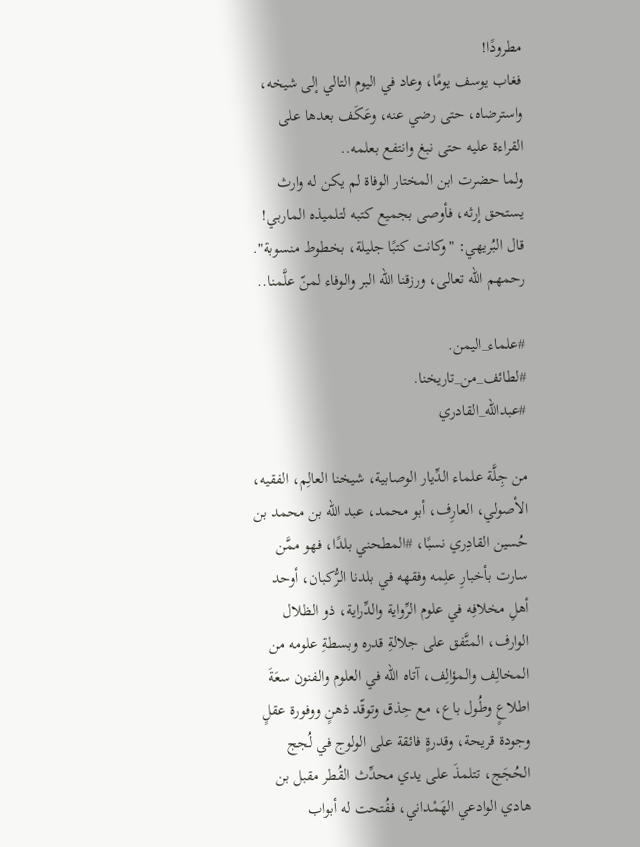مطرودًا!
فغاب يوسف يومًا، وعاد في اليوم التالي إلى شيخه، واسترضاه، حتى رضي عنه، وعَكَف بعدها على القراءة عليه حتى نبغ وانتفع بعلمه..
ولما حضرت ابن المختار الوفاة لم يكن له وارث يستحق إرثه، فأوصى بجميع كتبه لتلميذه الماربي!
قال البُريهي: "وكانت كتبًا جليلة، بخطوط منسوبة".
رحمهم الله تعالى، ورزقنا الله البر والوفاء لمنّ علَّمنا..

#علماء_اليمن.
#لطائف_من_تاريخنا.
#عبدالله_القادري

من جِلَّة علماء الدِّيار الوصابية، شيخنا العالِم، الفقيه، الأصولي، العارِف، أبو محمد، عبد الله بن محمد بن حُسين القادِري نسبًا، #المطحني بلدًا، فهو ممَّن سارت بأخبارِ علِمه وفقهه في بلدنا الرُّكبان، أوحد أهلِ مخلافِه في علوم الرِّواية والدِّراية، ذو الظلال الوارف، المتَّفق على جلالةِ قدره وبسطةِ علومه من المخالِف والمؤالِف، آتاه الله في العلوم والفنون سعَةَ اطلاعٍ وطُول باع، مع حِذق وتوقّد ذهنٍ ووفورة عقلٍ وجودة قريحة، وقدرةٍ فائقة على الولوج في لُجج الحُجَج، تتلمذَ على يدي محدِّث القُطر مقبل بن هادي الوادعي الهَمْداني، ففُتحت له أبواب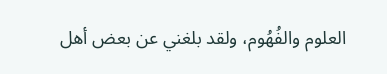العلوم والفُهُوم، ولقد بلغني عن بعض أهل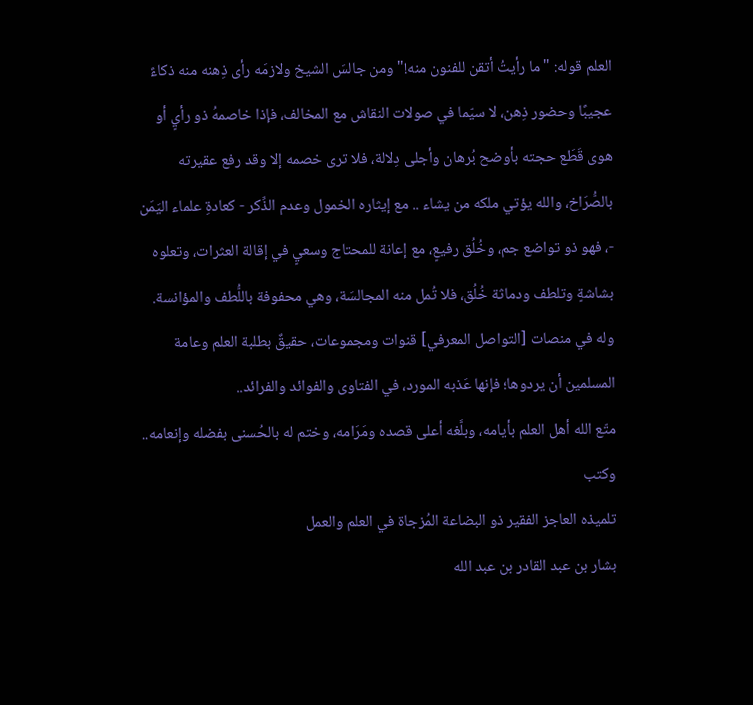العلم قوله: "ما رأيتُ أتقن للفنون منه!" ومن جالسَ الشيخ ولازمَه رأى ذِهنه منه ذكاءً عجيبًا وحضور ذِهن، لا سيّما في صولات النقاش مع المخالف، فإذا خاصمهُ ذو رأيٍ أو هوى قَطَع حجته بأوضح بُرهان وأجلى دِلالة، فلا ترى خصمه إلا وقد رفع عقيرته بالصُّرَاخ، والله يؤتي ملكه من يشاء .. مع إيثاره الخمول وعدم الذِّكر - كعادةِ علماء اليَمَن -، فهو ذو تواضع جم، وخُلُق رفيعٍ، مع إعانة للمحتاج وسعيٍ في إقالة العثرات، وتعلوه بشاشةٍ وتلطف ودماثة خُلُق، فلا تُمل منه المجالسَة، وهي محفوفة باللُّطف والمؤانسة.
وله في منصات [التواصل المعرفي] قنوات ومجموعات، حقيقٌ بطلبة العلم وعامة المسلمين أن يردوها؛ فإنها عَذبه المورد، في الفتاوى والفوائد والفرائد..
متّع الله أهل العلم بأيامه، وبلَّغه أعلى قصده ومَرَامه، وختم له بالحُسنى بفضله وإنعامه..
وكتب
تلميذه العاجز الفقير ذو البضاعة المُزجاة في العلم والعمل
بشار بن عبد القادر بن عبد الله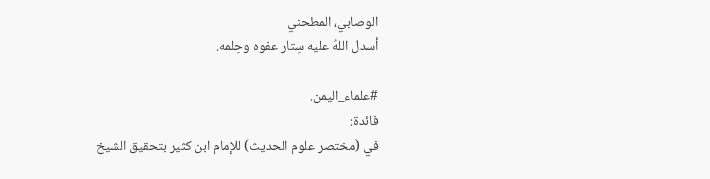الوصابي، المطحني
أسدل اللهُ عليه سِتار عفوه وحِلمه.

#علماء_اليمن.
فائدة:
في (مختصر علوم الحديث) للإمام ابن كثير بتحقيق الشيخ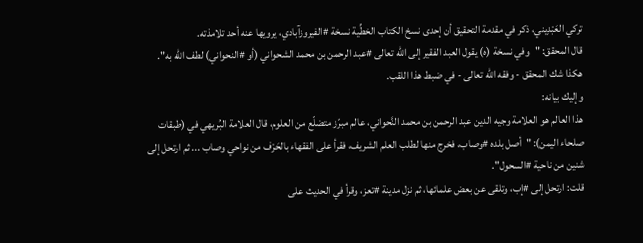تركي العَبْدِيني، ذكر في مقدمة التحقيق أن إحدى نسخ الكتاب الخطِّية نسخة #الفيروزآبادي، يرويها عنه أحد تلامذته.
قال المحقق: "وفي نسخة (ه) يقول العبد الفقير إلى الله تعالى #عبد الرحمن بن محمد الشحواني (أو #النحواني) لطف الله به".
هكذا شك المحقق - وفقه الله تعالى - في ضبط هذا اللقب.
وإليك بيانه:
هذا العالم هو العلامة وجيه الدين عبد الرحمن بن محمد النَّحواني، عالم مبرّز متضلّع من العلوم، قال العلامة البُريهي في (طبقات صلحاء اليمن): "أصل بلده #وصاب، فخرج منها لطلب العلم الشريف، فقرأ على الفقهاء بالحَرْف من نواحي وصاب ... ثم ارتحل إلى شنين من ناحية #السحول".
قلت: ارتحل إلى #إب، وتلقى عن بعض علمائها، ثم نزل مدينة #تعز، وقرأ في الحديث على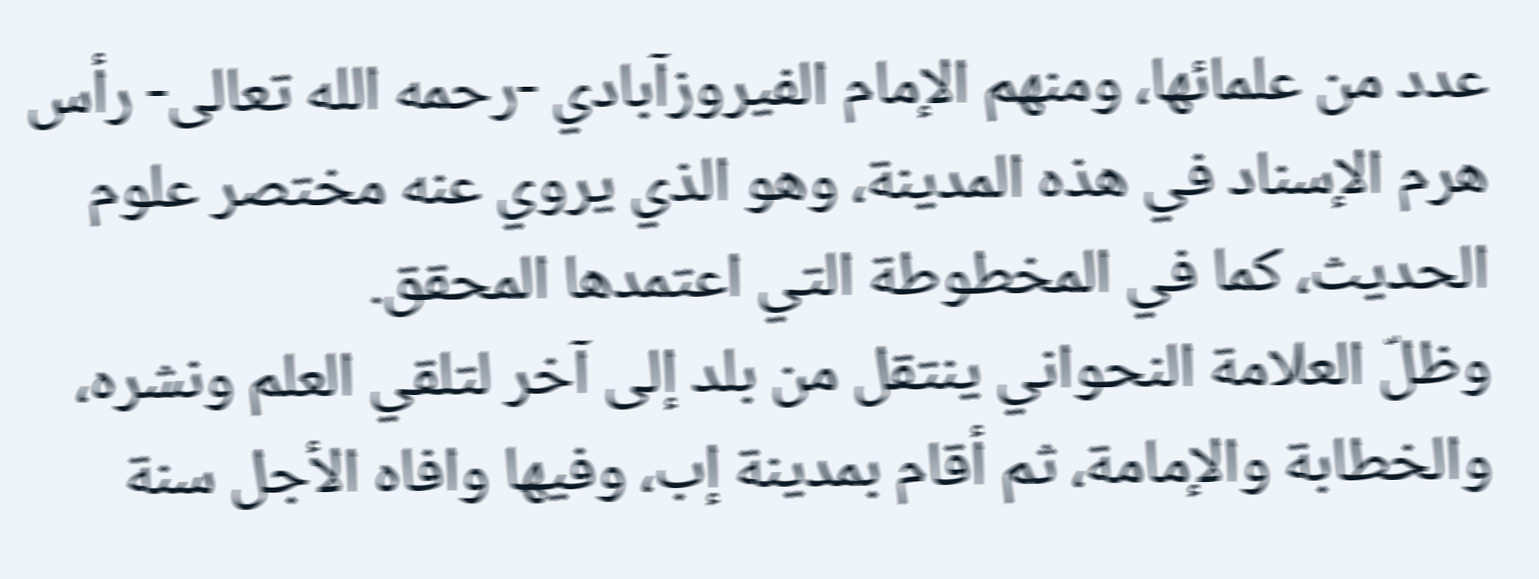عدد من علمائها، ومنهم الإمام الفيروزآبادي -رحمه الله تعالى- رأس هرم الإسناد في هذه المدينة، وهو الذي يروي عنه مختصر علوم الحديث، كما في المخطوطة التي اعتمدها المحقق.
وظلّ العلامة النحواني ينتقل من بلد إلى آخر لتلقي العلم ونشره، والخطابة والإمامة، ثم أقام بمدينة إب، وفيها وافاه الأجل سنة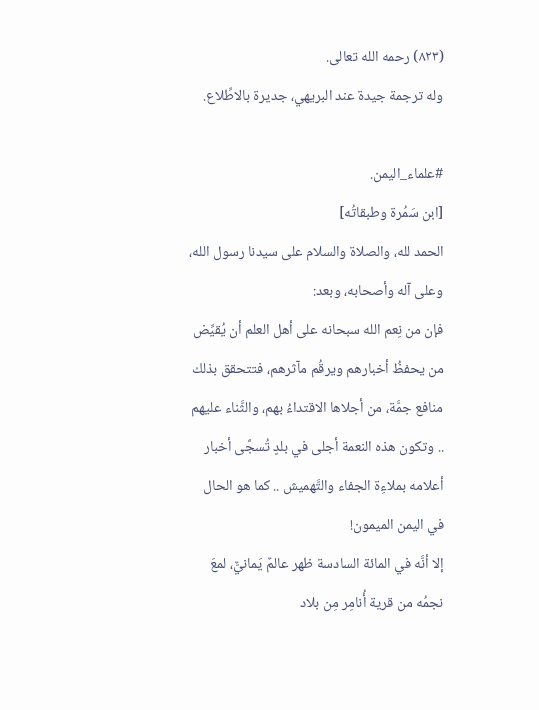(٨٢٣) رحمه الله تعالى.
وله ترجمة جيدة عند البريهي، جديرة بالاطِّلاع.

#علماء_اليمن.
[ابن سَمُرة وطبقاتُه]
الحمد لله، والصلاة والسلام على سيدنا رسول الله، وعلى آله وأصحابه، وبعد:
فإن من نِعم الله سبحانه على أهل العلم أن يُقيِّض من يحفظُ أخبارهم ويرقُم مآثرهم، فتتحقق بذلك منافع جمَّة، من أجلاها الاقتداءُ بهم، والثَّناء عليهم .. وتكون هذه النعمة أجلى في بلدٍ تُسجَّى أخبار أعلامه بملاءِة الجفاء والتَّهميش .. كما هو الحال في اليمن الميمون!
إلا أنَّه في المائة السادسة ظهر عالمٌ يَمانيٌّ، لمعَ نجمُه من قرية أُنامِر مِن بلاد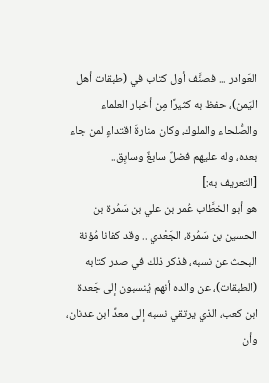العَوادر ... فصنَّف أول كتاب في (طبقات أهل اليَمن)، حفظ به كثيرًا مِن أخبار العلماء والصُّلحاء والملوك، وكان منارةَ اقتداءٍ لمن جاء بعده، وله عليهم فضلٌ سابغٌ وسابِق..
[التعريف به:]
هو أبو الخطَّاب عُمر بن علي بن سَمُرة بن الحسين بن سَمُرة، الجَعْدي .. وقد كفانا مُؤنة البحث عن نسبه، فذكر ذلك في صدر كتابه (الطبقات)، عن والده أنهم يُنسبون إلى جَعدة ابن كعب، الذي يرتقي نسبه إلى معدِّ ابن عدنان، وأن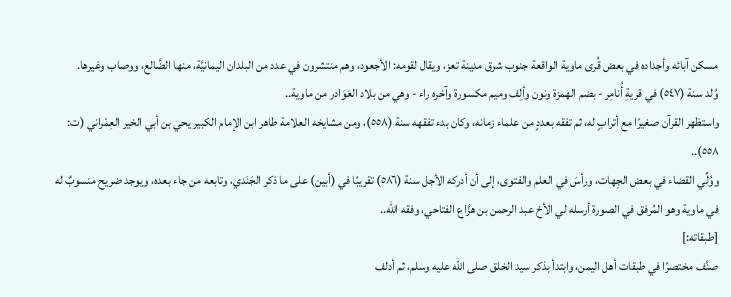مسكن آبائه وأجداده في بعض قُرى ماوية الواقعة جنوب شرق مدينة تعز، ويقال لقومه: الأجعود، وهم منتشرون في عدد من البلدان اليمانيَّة، منها الضَّالع، ووصاب وغيرها.
وُلد سنة (٥٤٧) في قريةِ أُنامِر - بضم الهمزة ونون وألِف وميم مكسورة وآخره راء - وهي من بلاد العَوَادر من ماوية..
واستظهر القرآن صغيرًا مع أترابٍ له، ثم تفقه بعددٍ من علماء زمانه، وكان بدء تفقهه سنة (٥٥٨)، ومن مشايخه العلامة طاهر ابن الإمام الكبير يحي بن أبي الخير العِمْراني (ت: ٥٥٨)..
ووُلِّي القضاء في بعض الجِهات، ورأسَ في العلم والفتوى، إلى أن أدركه الأجل سنة (٥٨٦) تقريبًا في (أبين) على ما ذكر الجَنَدي، وتابعه من جاء بعده، ويوجد ضريح منسوبٌ له في ماوية وهو المُرفق في الصورة أرسله لي الأخ عبد الرحمن بن هزَّاع الفتاحي، وفقه الله..
[طبقاته:]
صنَّف مختصرًا في طبقات أهل اليمن، وابتدأ بذكر سيد الخلق صلى الله عليه وسلم، ثم أدلف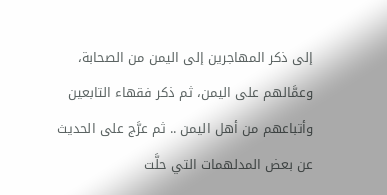إلى ذكر المهاجرين إلى اليمن من الصحابة، وعمَّالهم على اليمن، ثم ذكر فقهاء التابعين وأتباعهم من أهل اليمن .. ثم عرَّج على الحديث عن بعض المدلهمات التي حلَّت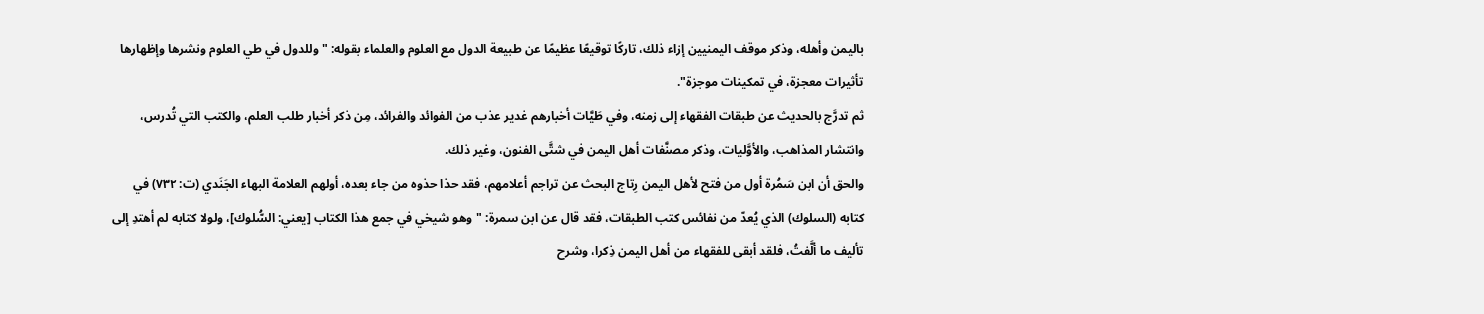باليمن وأهله، وذكر موقف اليمنيين إزاء ذلك، تاركًا توقيعًا عظيمًا عن طبيعة الدول مع العلوم والعلماء بقوله: "وللدول في طي العلوم ونشرها وإظهارها تأثيرات معجزة، في تمكينات موجزة".
ثم تدرَّج بالحديث عن طبقات الفقهاء إلى زمنه، وفي طَيَّات أخبارهم غدير عذب من الفوائد والفرائد، مِن ذكر أخبار طلب العلم، والكتب التي تُدرس، وانتشار المذاهب، والأوَّليات، وذكر مصنَّفات أهل اليمن في شتَّى الفنون، وغير ذلك.
والحق أن ابن سَمُرة أول من فتح لأهل اليمن رِتاج البحث عن تراجم أعلامهم، فقد حذا حذوه من جاء بعده، أولهم العلامة البهاء الجَنَدي (ت: ٧٣٢) في كتابه (السلوك) الذي يُعدّ من نفائس كتب الطبقات، فقد قال عن ابن سمرة: "وهو شيخي في جمع هذا الكتاب [يعني: السُّلوك]، ولولا كتابه لم أهتدِ إلى تأليف ما ألَّفتُ، فلقد أبقى للفقهاء من أهل اليمن ذِكرا، وشرح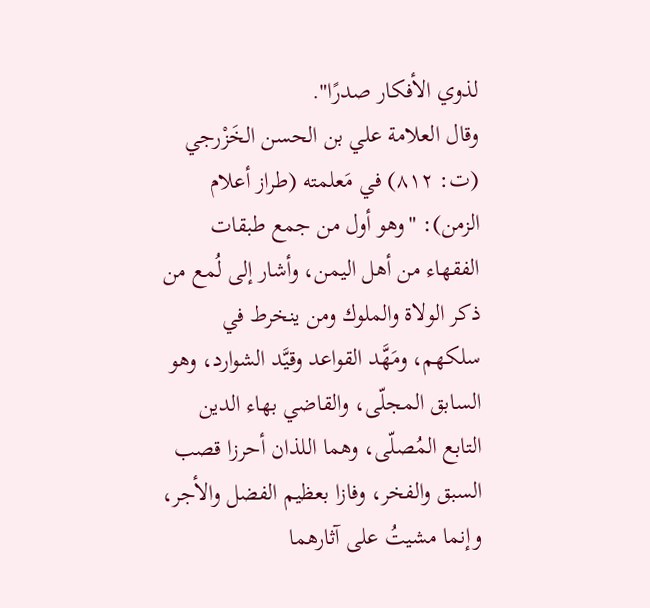لذوي الأفكار صدرًا".
وقال العلامة علي بن الحسن الخَزْرجي (ت: ٨١٢) في مَعلمته (طراز أعلام الزمن): "وهو أول من جمع طبقات الفقهاء من أهل اليمن، وأشار إلى لُمع من ذكر الولاة والملوك ومن ينخرط في سلكهم، ومَهَّد القواعد وقيَّد الشوارد، وهو السابق المجلّى، والقاضي بهاء الدين التابع المُصلّى، وهما اللذان أحرزا قصب السبق والفخر، وفازا بعظيم الفضل والأجر، وإنما مشيتُ على آثارهما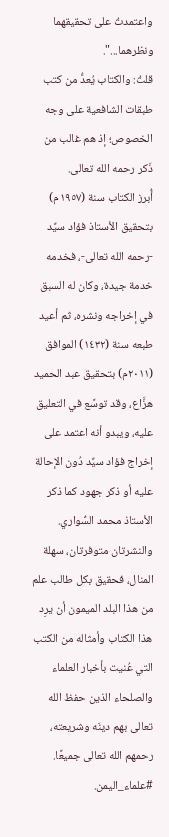واعتمدتُ على تحقيقهما ونظرهما...".
قلتُ: والكتاب يُعدُّ من كتب طبقات الشافعية على وجه الخصوص؛ إذ هم غالب من ذَكر رحمه الله تعالى.
أُبرز الكتاب سنة (١٩٥٧م) بتحقيق الأستاذ فؤاد سيِّد -رحمه الله تعالى-، فخدمه خدمة جيدة، وكان له السبق في إخراجه ونشره، ثم أعيد طبعه سنة (١٤٣٢) الموافق (٢٠١١م) بتحقيق عبد الحميد هزَّاع، وقد توسَّع في التعليق عليه، ويبدو أنه اعتمد على إخراج فؤاد سيِّد دُون الإحالة عليه أو ذكر جهود كما ذكر الأستاذ محمد السُّواري.
والنشرتان متوفرتان، سهلة المنال، فحقيق بكل طالب علم من هذا البلد الميمون أن يرِد هذا الكتاب وأمثاله من الكتب التي عُنيت بأخبار العلماء والصلحاء الذين حفظ الله تعالى بهم دينَه وشريعته، رحمهم الله تعالى جميعًا.
#علماء_اليمن.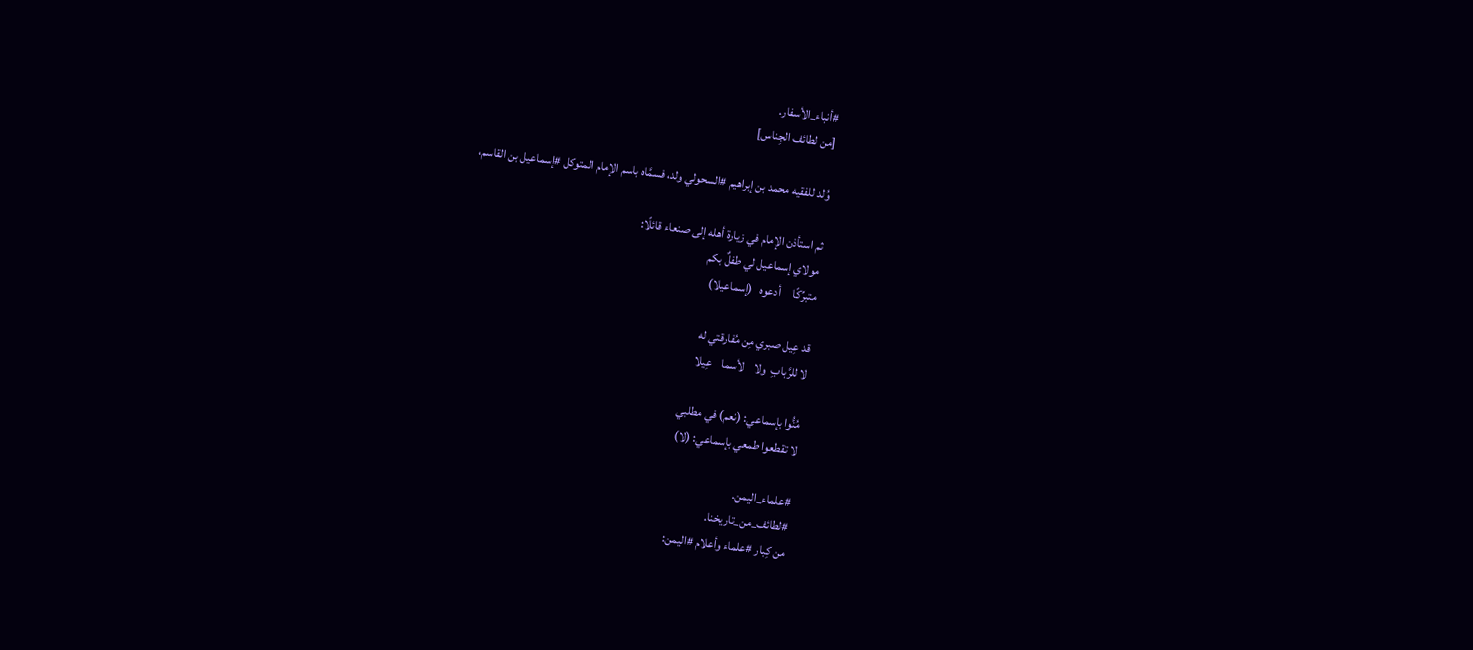#أنباء_الأسفار.
[من لطائف الجِناس]

وُلد للفقيه محمد بن إبراهيم #السحولي ولد، فسمَّاه باسم الإمام المتوكل #إسماعيل بن القاسم،

ثم استأذن الإمام في زيارة أهله إلى صنعاء قائلًا:
مولاي إسماعيل لي طفلٌ بكم
متبرِّكًا     أدعوه   (إسماعيلا)

قد عِيل صبري مِن مُفارقتي له
لا للرَّبابِ  ولا    لأسما    عِيلا

مُنُّوا بإسماعي: (نعم) في مطلبي
لا تقطعوا طمعي بإسماعي: (لا)

#علماء_اليمن.
#لطائف_من_تاريخنا.
من كِبار #علماء وأعلام #اليمن: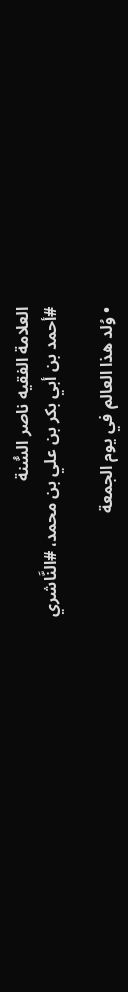العلامة الفقيه ناصر السُّنة
#أحمد بن أبي بكر بن علي بن محمد، #النَّاشري

• وُلد هذا العالم في يوم الجمعة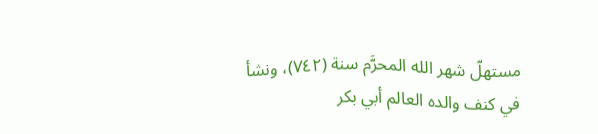مستهلّ شهر الله المحرَّم سنة (٧٤٢)، ونشأ في كنف والده العالم أبي بكر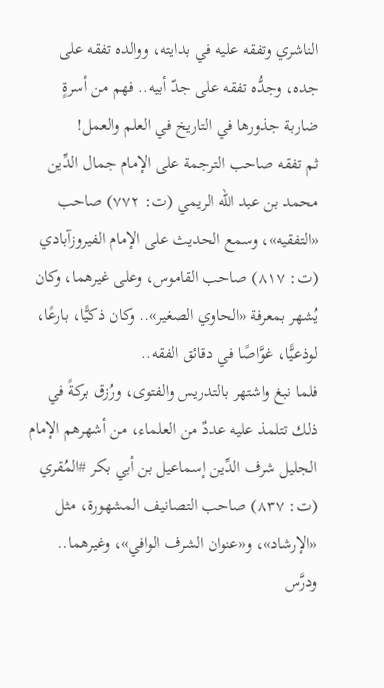الناشري وتفقه عليه في بدايته، ووالده تفقه على جده، وجدُّه تفقه على جدّ أبيه.. فهم من أسرةٍ ضاربة جذورها في التاريخ في العلم والعمل!
ثم تفقه صاحب الترجمة على الإمام جمال الدِّين محمد بن عبد الله الريمي (ت: ٧٧٢) صاحب «التفقيه»، وسمع الحديث على الإمام الفيروزآبادي (ت: ٨١٧) صاحب القاموس، وعلى غيرهما، وكان يُشهر بمعرفة «الحاوي الصغير».. وكان ذكيًّا، بارعًا، لوذعيًّا، غوَّاصًا في دقائق الفقه..
فلما نبغ واشتهر بالتدريس والفتوى، ورُزق بركةً في ذلك تتلمذ عليه عددٌ من العلماء، من أشهرهم الإمام الجليل شرف الدِّين إسماعيل بن أبي بكر #المُقري (ت: ٨٣٧) صاحب التصانيف المشهورة، مثل «الإرشاد»، و«عنوان الشرف الوافي»، وغيرهما..
ودرَّس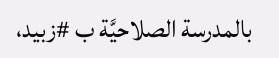بالمدرسة الصلاحيَّة ب #زبيد،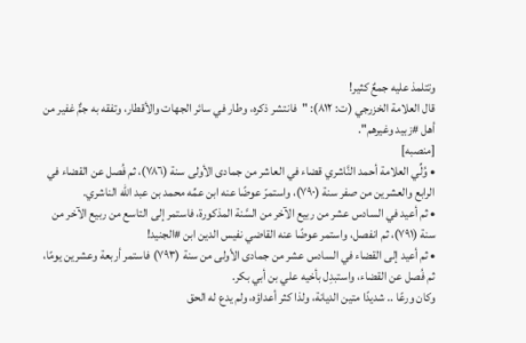وتتلمذ عليه جمعٌ كثير!
قال العلامة الخزرجي (ت: ٨١٢): "فانتشر ذكره، وطار في سائر الجهات والأقطار، وتفقه به جمٌّ غفير من أهل #زبيد وغيرهم".
[منصبه]
• وُلِّي العلامة أحمد النَّاشري قضاء في العاشر من جمادى الأولى سنة (٧٨٦)، ثم فُصل عن القضاء في الرابع والعشرين من صفر سنة (٧٩٠)، واستمرّ عوضًا عنه ابن عمِّه محمد بن عبد الله الناشري.
• ثم أعيد في السادس عشر من ربيع الآخر من السَّنة المذكورة، فاستمر إلى التاسع من ربيع الآخر من سنة (٧٩١)، ثم انفصل، واستمر عوضًا عنه القاضي نفيس الدين ابن #الجنيد!
• ثم أعيد إلى القضاء في السادس عشر من جمادى الأولى من سنة (٧٩٣) فاستمر أربعة وعشرين يومًا، ثم فُصل عن القضاء، واستبدِل بأخيه علي بن أبي بكر.
وكان ورعًا .. شديدًا متين الديانة، ولذا كثر أعداؤه، ولم يدع له الحق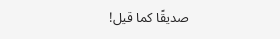صديقًا كما قيل!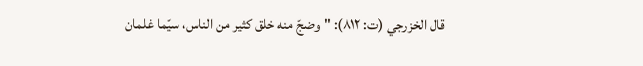قال الخزرجي (ت: ٨١٢): "وضجّ منه خلق كثير من الناس، سيّما غلمان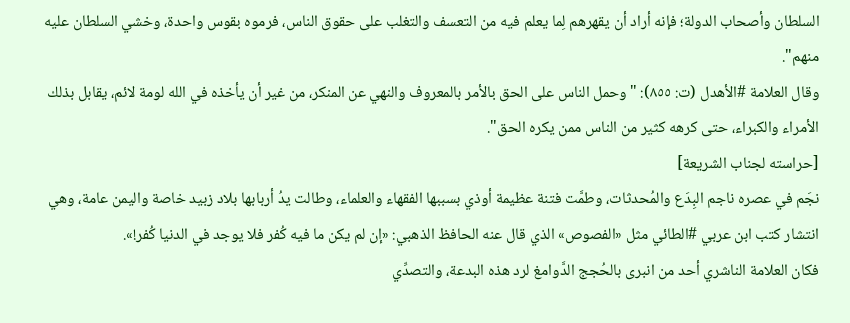السلطان وأصحاب الدولة؛ فإنه أراد أن يقهرهم لِما يعلم فيه من التعسف والتغلب على حقوق الناس، فرموه بقوس واحدة، وخشي السلطان عليه منهم".
وقال العلامة #الأهدل (ت: ٨٥٥): "وحمل الناس على الحق بالأمر بالمعروف والنهي عن المنكر، من غير أن يأخذه في الله لومة لائم، يقابل بذلك الأمراء والكبراء، حتى كرهه كثير من الناس ممن يكره الحق".
[حراسته لجناب الشريعة]
نجَم في عصره ناجم البِدَع والمُحدثات، وطمَّت فتنة عظيمة أوذي بسببها الفقهاء والعلماء، وطالت يدُ أربابها بلاد زبيد خاصة واليمن عامة، وهي انتشار كتب ابن عربي #الطائي مثل «الفصوص» الذي قال عنه الحافظ الذهبي: «إن لم يكن ما فيه كُفر فلا يوجد في الدنيا كُفر!».
فكان العلامة الناشري أحد من انبرى بالحُجج الدَّوامغ لرد هذه البدعة، والتصدِّي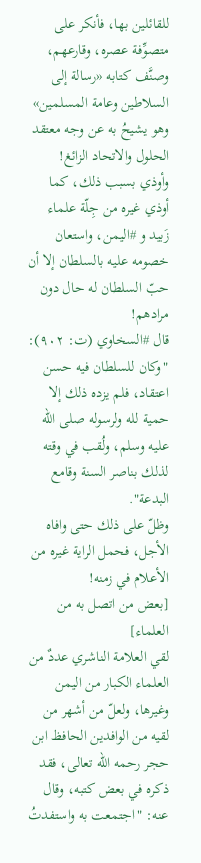للقائلين بها، فأنكر على متصوِّفة عصره، وقارعهم، وصنَّف كتابه «رسالة إلى السلاطين وعامة المسلمين» وهو يشيحُ به عن وجه معتقد الحلول والاتحاد الزائغ! وأوذي بسبب ذلك، كما أوذي غيره من جِلّة علماء زَبيد و #اليمن، واستعان خصومه عليه بالسلطان إلا أن حبّ السلطان له حال دون مرادهم!
قال #السخاوي (ت: ٩٠٢): "وكان للسلطان فيه حسن اعتقاد، فلم يزده ذلك إلا حمية لله ولرسوله صلى الله عليه وسلم، ولُقب في وقته لذلك بناصر السنة وقامع البدعة".
وظلّ على ذلك حتى وافاه الأجل، فحمل الراية غيره من الأعلام في زمنه!
[بعض من اتصل به من العلماء]
لقي العلامة الناشري عددٌ من العلماء الكبار من اليمن وغيرها، ولعلّ من أشهر من لقيه من الوافدين الحافظ ابن حجر رحمه الله تعالى، فقد ذكره في بعض كتبه، وقال عنه: "اجتمعت به واستفدتُ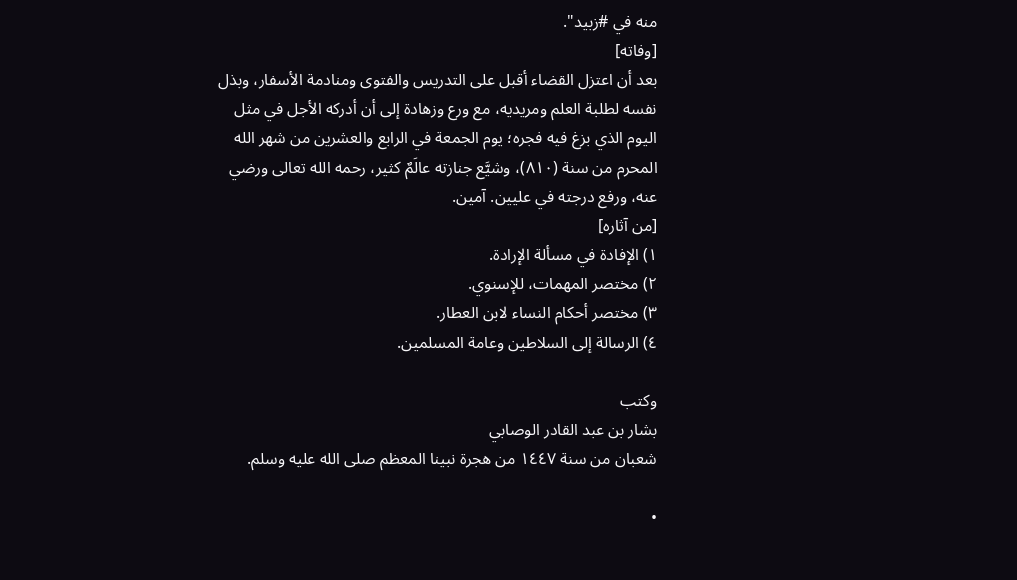منه في #زبيد".
[وفاته]
بعد أن اعتزل القضاء أقبل على التدريس والفتوى ومنادمة الأسفار، وبذل نفسه لطلبة العلم ومريديه، مع ورع وزهادة إلى أن أدركه الأجل في مثل اليوم الذي بزغ فيه فجره؛ يوم الجمعة في الرابع والعشرين من شهر الله المحرم من سنة (٨١٠)، وشيَّع جنازته عالَمٌ كثير، رحمه الله تعالى ورضي عنه، ورفع درجته في عليين. آمين.
[من آثاره]
١) الإفادة في مسألة الإرادة.
٢) مختصر المهمات، للإسنوي.
٣) مختصر أحكام النساء لابن العطار.
٤) الرسالة إلى السلاطين وعامة المسلمين.

وكتب
بشار بن عبد القادر الوصابي
شعبان من سنة ١٤٤٧ من هجرة نبينا المعظم صلى الله عليه وسلم.

•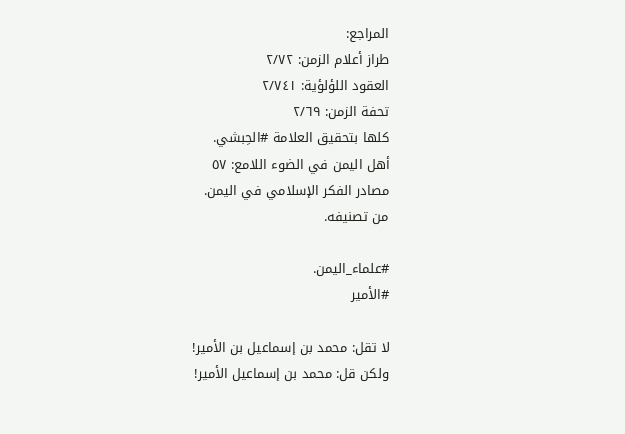المراجع:
طراز أعلام الزمن: ٢/٧٢
العقود اللؤلؤية: ٢/٧٤١
تحفة الزمن: ٢/٦٩
كلها بتحقيق العلامة #الحِبشي.
أهل اليمن في الضوء اللامع: ٥٧
مصادر الفكر الإسلامي في اليمن.
من تصنيفه.

#علماء_اليمن.
#الأمير

لا تقل: محمد بن إسماعيل بن الأمير!
ولكن قل: محمد بن إسماعيل الأمير!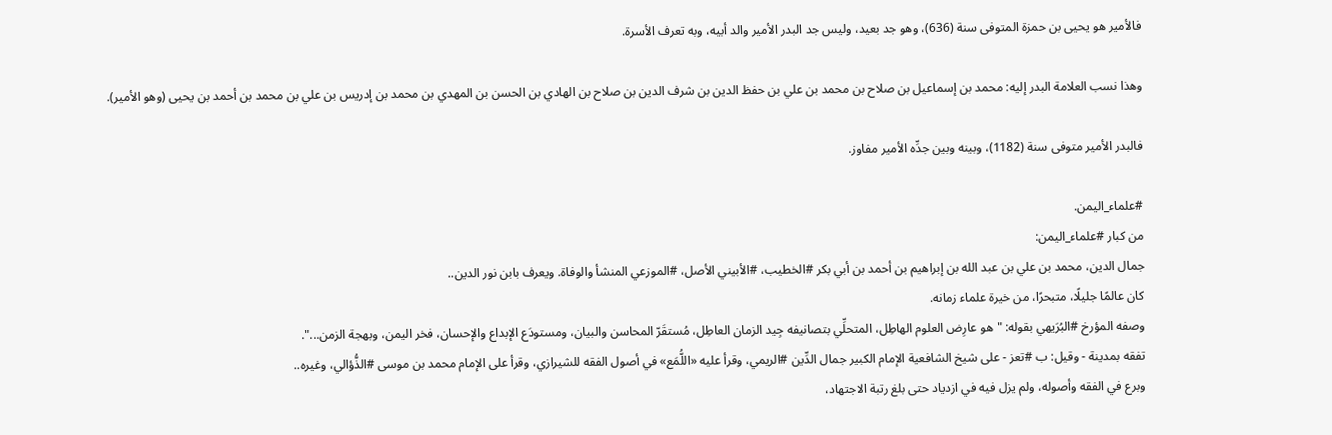فالأمير هو يحيى بن حمزة المتوفى سنة (636)، وهو جد بعيد، وليس جد البدر الأمير والد أبيه، وبه تعرف الأسرة.

وهذا نسب العلامة البدر إليه: محمد بن إسماعيل بن صلاح بن محمد بن علي بن حفظ الدين بن شرف الدين بن صلاح بن الهادي بن الحسن بن المهدي بن محمد بن إدريس بن علي بن محمد بن أحمد بن يحيى (وهو الأمير).

فالبدر الأمير متوفى سنة (1182)، وبينه وبين جدِّه الأمير مفاوز.

#علماء_اليمن.
من كبار #علماء_اليمن:
جمال الدين، محمد بن علي بن عبد الله بن إبراهيم بن أحمد بن أبي بكر #الخطيب، #الأبيني الأصل، #الموزعي المنشأ والوفاة. ويعرف بابن نور الدين..
كان عالمًا جليلًا، متبحرًا، من خيرة علماء زمانه.
وصفه المؤرخ #البُرَيهي بقوله: "هو عارِض العلوم الهاطِل، المتحلِّي بتصانيفه جِيد الزمان العاطِل، مُستقَرّ المحاسن والبيان، ومستودَع الإبداع والإحسان، فخر اليمن، وبهجة الزمن...".
تفقه بمدينة - وقيل: ب #تعز - على شيخ الشافعية الإمام الكبير جمال الدِّين #الريمي، وقرأ عليه «اللُّمَع» في أصول الفقه للشيرازي، وقرأ على الإمام محمد بن موسى #الذُّؤالي، وغيره..
وبرع في الفقه وأصوله، ولم يزل فيه في ازدياد حتى بلغ رتبة الاجتهاد،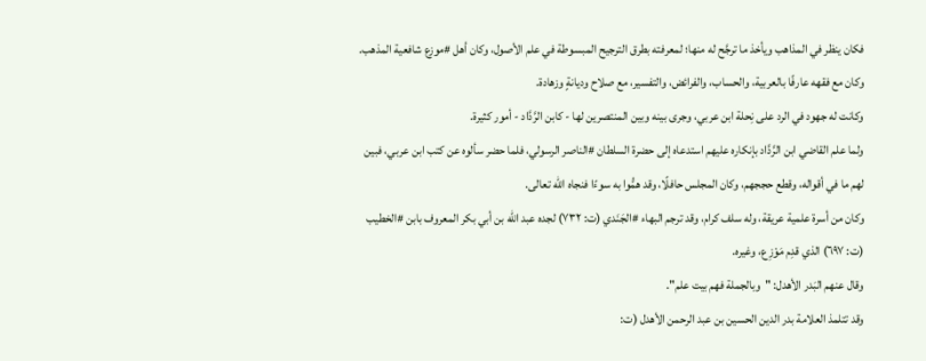فكان ينظر في المذاهب ويأخذ ما ترجَّح له منها؛ لمعرفته بطرق الترجيح المبسوطة في علم الأصول، وكان أهل #موزع شافعية المذهب.
وكان مع فقهه عارفًا بالعربية، والحساب، والفرائض، والتفسير، مع صلاح وديانةٍ وزهادة.
وكانت له جهود في الرد على نِحلة ابن عربي، وجرى بينه وبين المنتصرين لها - كابن الرَّدَّاد - أمور كثيرة.
ولما علم القاضي ابن الرَّدَّاد بإنكاره عليهم استدعاه إلى حضرة السلطان #الناصر الرسولي، فلما حضر سألوه عن كتب ابن عربي، فبين لهم ما في أقواله، وقطع حججهم، وكان المجلس حافلًا، وقد همُّوا به سوءًا فنجاه الله تعالى.
وكان من أسرة علمية عريقة، وله سلف كرام، وقد ترجم البهاء #الجَنَدي (ت: ٧٣٢) لجده عبد الله بن أبي بكر المعروف بابن #الخطيب (ت: ٦٩٧) الذي قدِم مَوْزِع، وغيره.
وقال عنهم البَدر الأهدل: "وبالجملة فهم بيت علم".
وقد تتلمذ العلامة بدر الدين الحسين بن عبد الرحمن الأهدل (ت: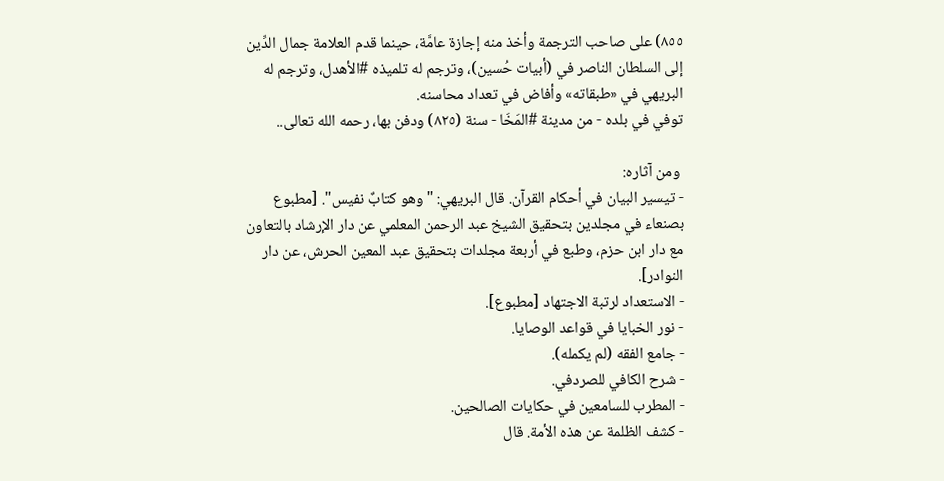٨٥٥) على صاحب الترجمة وأخذ منه إجازة عامَّة، حينما قدم العلامة جمال الدِّين إلى السلطان الناصر في (أبيات حُسين)، وترجم له تلميذه #الأهدل، وترجم له البريهي في «طبقاته» وأفاض في تعداد محاسنه.
توفي في بلده - من مدينة #المَخَا - سنة (٨٢٥) ودفن بها، رحمه الله تعالى..

 ومن آثاره:
- تيسير البيان في أحكام القرآن. قال البريهي: "وهو كتابٌ نفيس". [مطبوع بصنعاء في مجلدين بتحقيق الشيخ عبد الرحمن المعلمي عن دار الإرشاد بالتعاون مع دار ابن حزم، وطبع في أربعة مجلدات بتحقيق عبد المعين الحرش، عن دار النوادر].
- الاستعداد لرتبة الاجتهاد [مطبوع].
- نور الخبايا في قواعد الوصايا.
- جامع الفقه (لم يكمله).
- شرح الكافي للصردفي.
- المطرب للسامعين في حكايات الصالحين.
- كشف الظلمة عن هذه الأمة. قال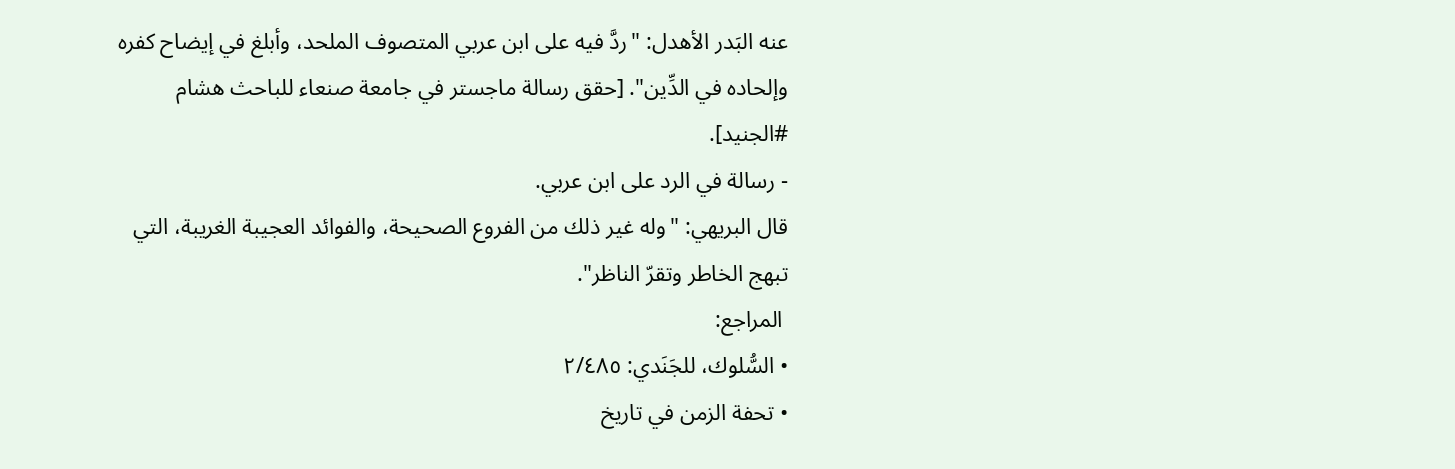عنه البَدر الأهدل: "ردَّ فيه على ابن عربي المتصوف الملحد، وأبلغ في إيضاح كفره وإلحاده في الدِّين". [حقق رسالة ماجستر في جامعة صنعاء للباحث هشام #الجنيد].
- رسالة في الرد على ابن عربي.
قال البريهي: "وله غير ذلك من الفروع الصحيحة، والفوائد العجيبة الغريبة، التي تبهج الخاطر وتقرّ الناظر".
 المراجع:
• السُّلوك، للجَنَدي: ٢/٤٨٥
• تحفة الزمن في تاريخ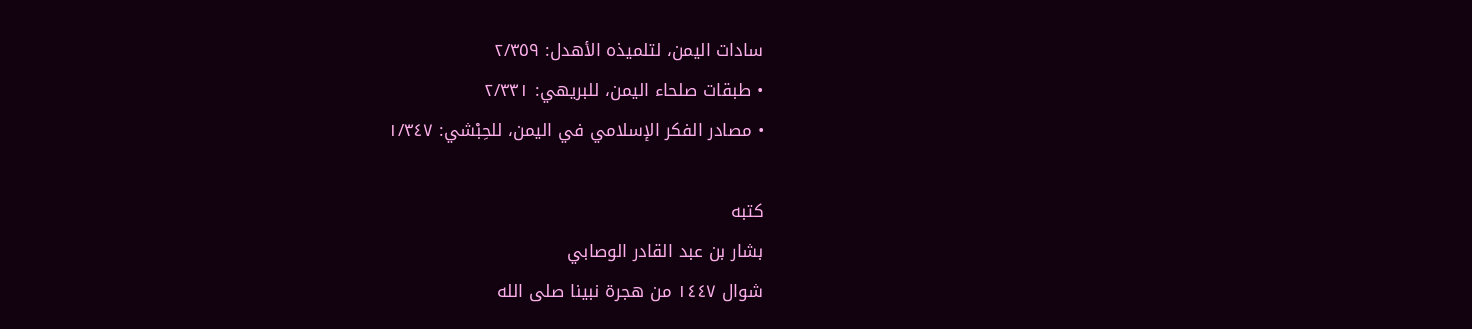سادات اليمن، لتلميذه الأهدل: ٢/٣٥٩
• طبقات صلحاء اليمن، للبريهي: ٢/٣٣١
• مصادر الفكر الإسلامي في اليمن، للحِبْشي: ١/٣٤٧

كتبه
بشار بن عبد القادر الوصابي
شوال ١٤٤٧ من هجرة نبينا صلى الله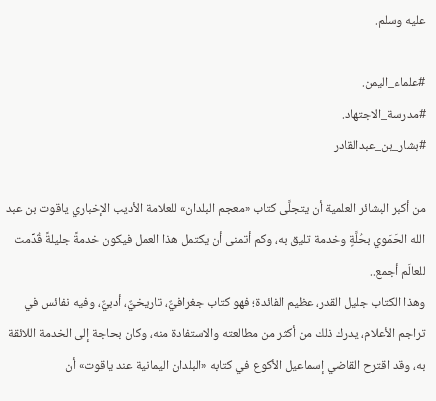عليه وسلم.

#علماء_اليمن.
#مدرسة_الاجتهاد.
#بشار_بن_عبدالقادر

من أكبر البشائر العلمية أن يتجلَّى كتاب «معجم البلدان» للعلامة الأديب الإخباري ياقوت بن عبد الله الحَمَوي بحُلَّةٍ وخدمة تليق به، وكم أتمنى أن يكتمل هذا العمل فيكون خدمةً جليلةً قُدِّمت للعالَم أجمع..
وهذا الكتاب جليل القدر، عظيم الفائدة؛ فهو كتاب جغرافيٌّ، تاريخيٌّ، أدبيٌّ، وفيه نفائس في تراجم الأعلام، يدرك ذلك من أكثر من مطالعته والاستفادة منه، وكان بحاجة إلى الخدمة اللائقة به، وقد اقترح القاضي إسماعيل الأكوع في كتابه «البلدان اليمانية عند ياقوت» أن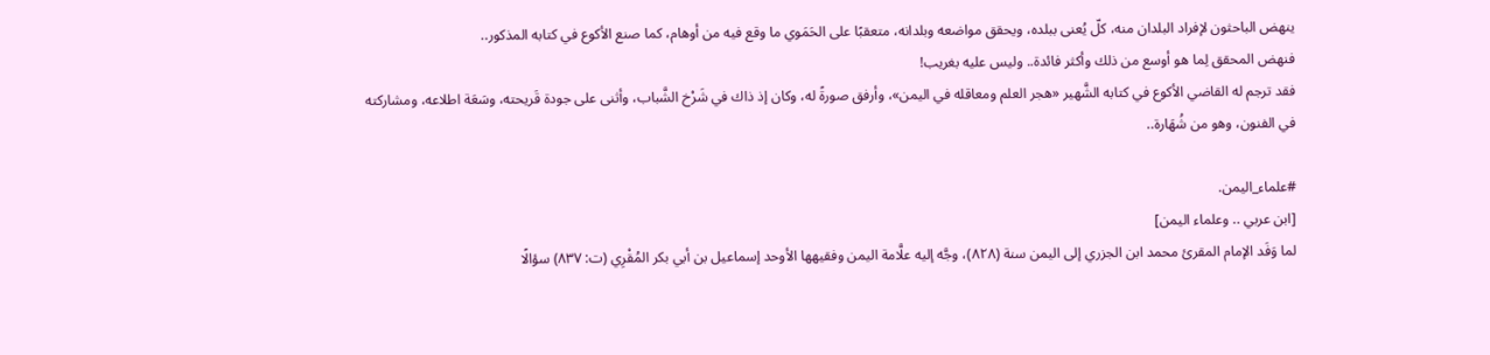ينهض الباحثون لإفراد البلدان منه، كلّ يُعنى ببلده، ويحقق مواضعه وبلدانه، متعقبًا على الحَمَوي ما وقع فيه من أوهام، كما صنع الأكوع في كتابه المذكور..
فنهض المحقق لِما هو أوسع من ذلك وأكثر فائدة.. وليس عليه بغريب!
فقد ترجم له القاضي الأكوع في كتابه الشَّهير «هجر العلم ومعاقله في اليمن»، وأرفق صورةً له، وكان إذ ذاك في شَرْخ الشَّباب، وأثنى على جودة قَريحته، وسَعَة اطلاعه، ومشاركته في الفنون، وهو من شُهَارة..

#علماء_اليمن.
[ابن عربي .. وعلماء اليمن]
لما وَفَد الإمام المقرئ محمد ابن الجزري إلى اليمن سنة (٨٢٨)، وجَّه إليه علَّامة اليمن وفقيهها الأوحد إسماعيل بن أبي بكر المُقْرِي (ت: ٨٣٧) سؤالًا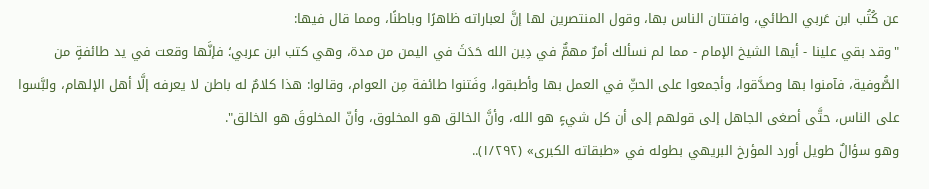عن كُتُب ابن عَربي الطائي، وافتتان الناس بها، وقول المنتصرين لها إنَّ لعباراته ظاهرًا وباطنًا، ومما قال فيها:
"وقد بقي علينا - أيها الشيخ الإمام - مما لم نسألك أمرٌ مهمٌّ في دِين الله حَدَثَ في اليمن من مدة، وهي كتب ابن عربي؛ فإنَّها وقعت في يد طائفةٍ من الصُّوفية، فآمنوا بها وصدَّقوا، وأجمعوا على الحثِّ في العمل بها وأطبقوا، وفَتنوا طائفة مِن العوام، وقالوا: هذا كلامٌ له باطن لا يعرفه إلَّا أهل الإلهام، ولبَّسوا على الناس، حتَّى أصغى الجاهل إلى قولهم إلى أن كل شيءٍ هو الله، وأنَّ الخالق هو المخلوق، وأنّ المخلوقَ هو الخالق".
وهو سؤالٌ طويل أورد المؤرخ البريهي بطوله في «طبقاته الكبرى» (١/٢٩٢)..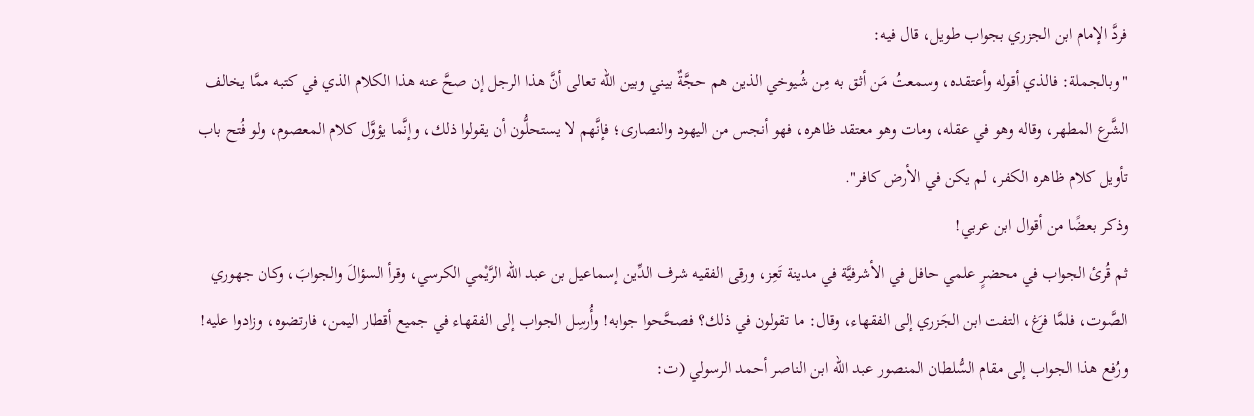فردَّ الإمام ابن الجزري بجواب طويل، قال فيه:
"وبالجملة: فالذي أقوله وأعتقده، وسمعتُ مَن أثق به مِن شُيوخي الذين هم حجَّةٌ بيني وبين الله تعالى أنَّ هذا الرجل إن صحَّ عنه هذا الكلام الذي في كتبه ممَّا يخالف الشَّرع المطهر، وقاله وهو في عقله، ومات وهو معتقد ظاهره، فهو أنجس من اليهود والنصارى؛ فإنَّهم لا يستحلُّون أن يقولوا ذلك، وإنَّما يؤوَّل كلام المعصوم، ولو فُتح باب تأويل كلام ظاهره الكفر، لم يكن في الأرض كافر".
وذكر بعضًا من أقوال ابن عربي!
ثم قُرئ الجواب في محضرٍ علمي حافل في الأشرفيَّة في مدينة تَعِز، ورقى الفقيه شرف الدِّين إسماعيل بن عبد الله الرَّيْمي الكرسي، وقرأ السؤالَ والجوابَ، وكان جهوري الصَّوت، فلمَّا فرَغ، التفت ابن الجَزري إلى الفقهاء، وقال: ما تقولون في ذلك؟ فصحَّحوا جوابه! وأُرسِل الجواب إلى الفقهاء في جميع أقطار اليمن، فارتضوه، وزادوا عليه!
ورُفع هذا الجواب إلى مقام السُّلطان المنصور عبد الله ابن الناصر أحمد الرسولي (ت: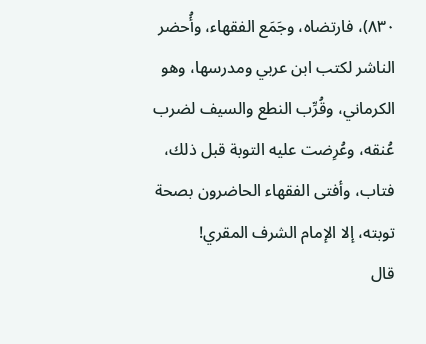٨٣٠)، فارتضاه، وجَمَع الفقهاء، وأُحضر الناشر لكتب ابن عربي ومدرسها، وهو الكرماني، وقُرِّب النطع والسيف لضرب عُنقه، وعُرِضت عليه التوبة قبل ذلك، فتاب، وأفتى الفقهاء الحاضرون بصحة توبته، إلا الإمام الشرف المقري!
قال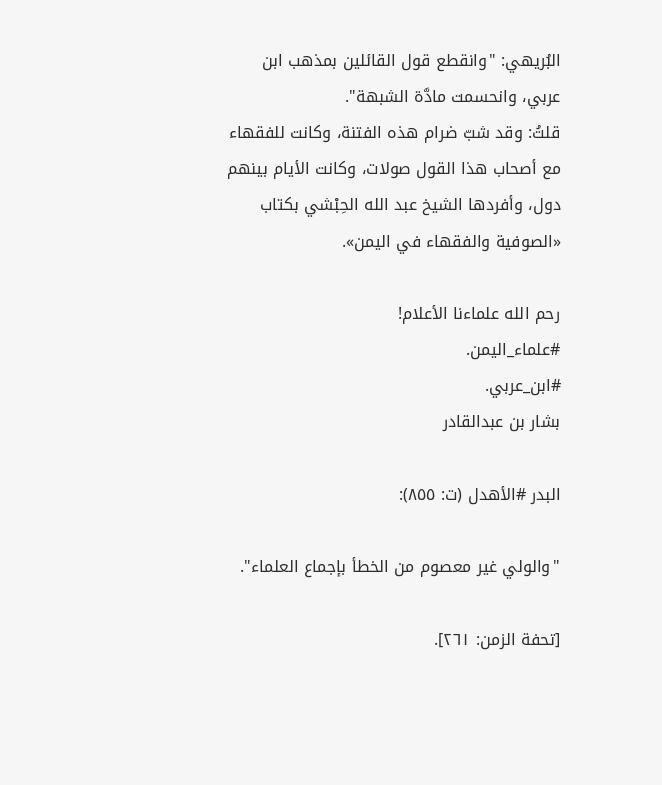البُريهي: "وانقطع قول القائلين بمذهب ابن عربي، وانحسمت مادَّة الشبهة".
قلتُ: وقد شبّ ضرام هذه الفتنة، وكانت للفقهاء مع أصحاب هذا القول صولات، وكانت الأيام بينهم دول، وأفردها الشيخ عبد الله الحِبْشي بكتاب «الصوفية والفقهاء في اليمن».

رحم الله علماءنا الأعلام!
#علماء_اليمن.
#ابن_عربي.
بشار بن عبدالقادر

البدر #الأهدل (ت: ٨٥٥):

"والولي غير معصوم من الخطأ بإجماع العلماء".

[تحفة الزمن: ٢٦١].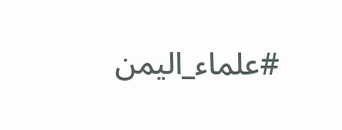#علماء_اليمن